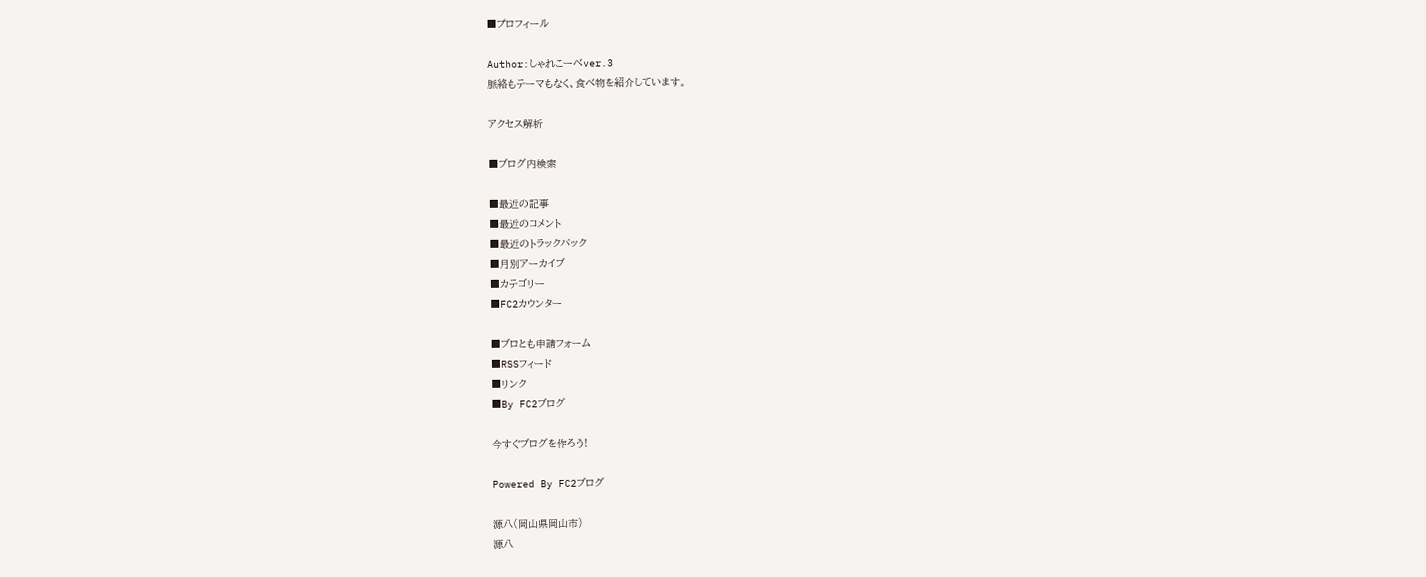■プロフィール

Author:しゃれこーべver.3
脈絡もテーマもなく、食べ物を紹介しています。

アクセス解析

■ブログ内検索

■最近の記事
■最近のコメント
■最近のトラックバック
■月別アーカイブ
■カテゴリー
■FC2カウンター

■ブロとも申請フォーム
■RSSフィード
■リンク
■By FC2ブログ

今すぐブログを作ろう!

Powered By FC2ブログ

源八(岡山県岡山市)
源八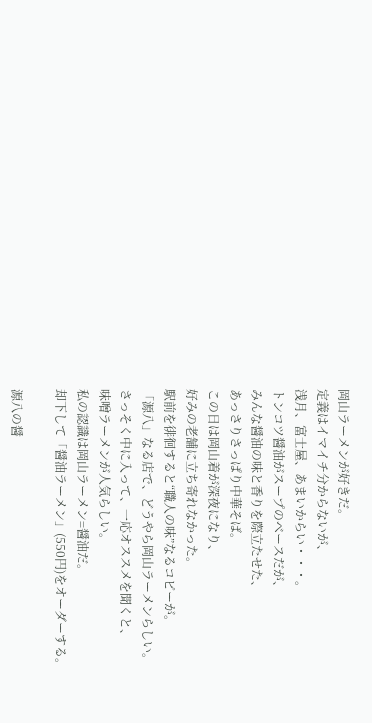岡山ラーメンが好きだ。
定義はイマイチ分からないが、
浅月、富士屋、あまいからい・・・。
トンコツ醤油がスープのベースだが、
みんな醤油の味と香りを際立たせた、
あっさりさっぱり中華そば。
この日は岡山着が深夜になり、
好みの老舗に立ち寄れなかった。
駅前を徘徊すると“職人の味”なるコピーが。
「源八」なる店で、どうやら岡山ラーメンらしい。
さっそく中に入って、一応オススメを聞くと、
味噌ラーメンが人気らしい。
私の認識は岡山ラーメン=醤油だ。
却下して「醤油ラーメン」(550円)をオーダーする。

源八の醤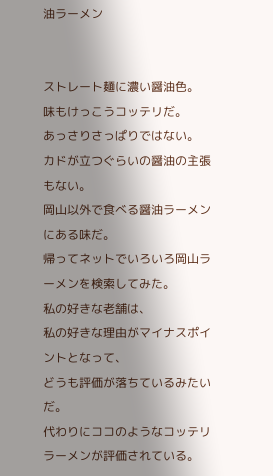油ラーメン


ストレート麺に濃い醤油色。
味もけっこうコッテリだ。
あっさりさっぱりではない。
カドが立つぐらいの醤油の主張もない。
岡山以外で食べる醤油ラーメンにある味だ。
帰ってネットでいろいろ岡山ラーメンを検索してみた。
私の好きな老舗は、
私の好きな理由がマイナスポイントとなって、
どうも評価が落ちているみたいだ。
代わりにココのようなコッテリラーメンが評価されている。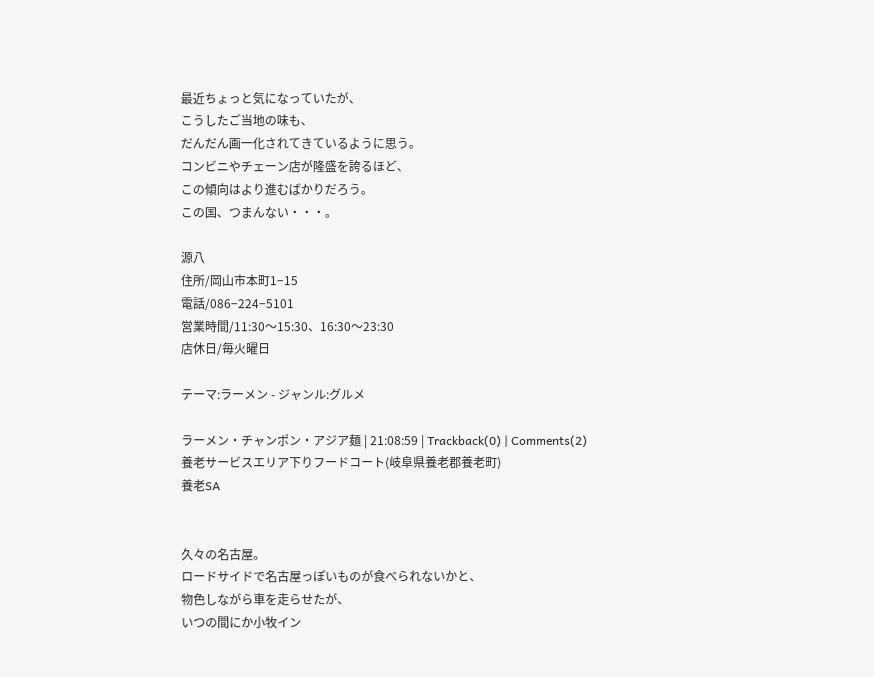最近ちょっと気になっていたが、
こうしたご当地の味も、
だんだん画一化されてきているように思う。
コンビニやチェーン店が隆盛を誇るほど、
この傾向はより進むばかりだろう。
この国、つまんない・・・。

源八
住所/岡山市本町1−15
電話/086−224−5101
営業時間/11:30〜15:30、16:30〜23:30
店休日/毎火曜日

テーマ:ラーメン - ジャンル:グルメ

ラーメン・チャンポン・アジア麺 | 21:08:59 | Trackback(0) | Comments(2)
養老サービスエリア下りフードコート(岐阜県養老郡養老町)
養老SA


久々の名古屋。
ロードサイドで名古屋っぽいものが食べられないかと、
物色しながら車を走らせたが、
いつの間にか小牧イン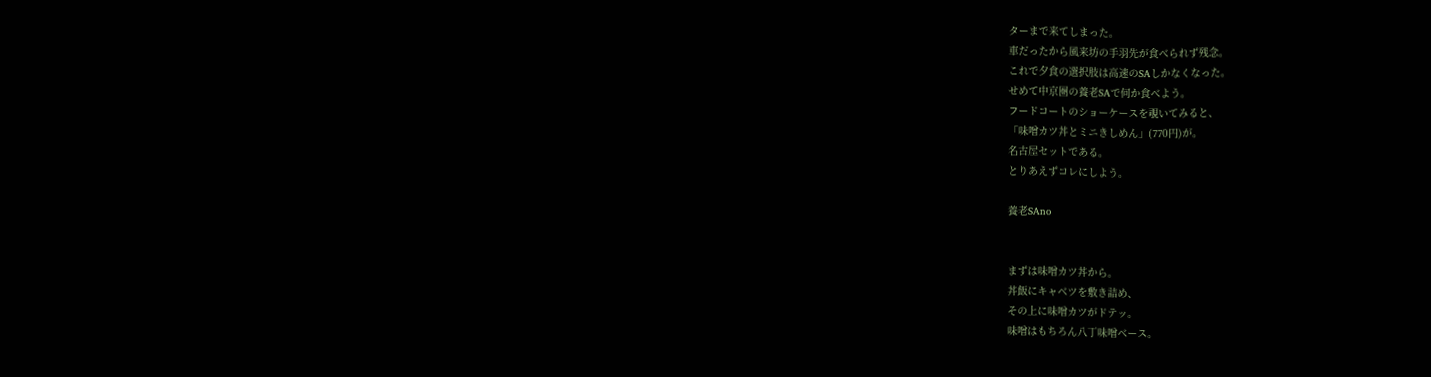ターまで来てしまった。
車だったから風来坊の手羽先が食べられず残念。
これで夕食の選択肢は高速のSAしかなくなった。
せめて中京圏の養老SAで何か食べよう。
フードコートのショーケースを覗いてみると、
「味噌カツ丼とミニきしめん」(770円)が。
名古屋セットである。
とりあえずコレにしよう。

養老SAno


まずは味噌カツ丼から。
丼飯にキャベツを敷き詰め、
その上に味噌カツがドテッ。
味噌はもちろん八丁味噌ベース。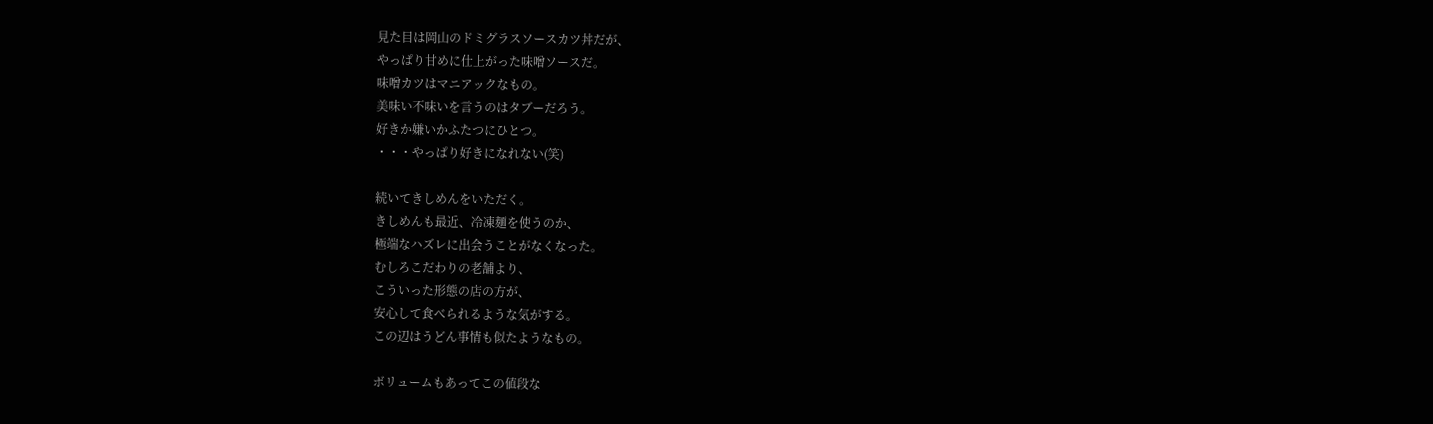見た目は岡山のドミグラスソースカツ丼だが、
やっぱり甘めに仕上がった味噌ソースだ。
味噌カツはマニアックなもの。
美味い不味いを言うのはタブーだろう。
好きか嫌いかふたつにひとつ。
・・・やっぱり好きになれない(笑)

続いてきしめんをいただく。
きしめんも最近、冷凍麺を使うのか、
極端なハズレに出会うことがなくなった。
むしろこだわりの老舗より、
こういった形態の店の方が、
安心して食べられるような気がする。
この辺はうどん事情も似たようなもの。

ボリュームもあってこの値段な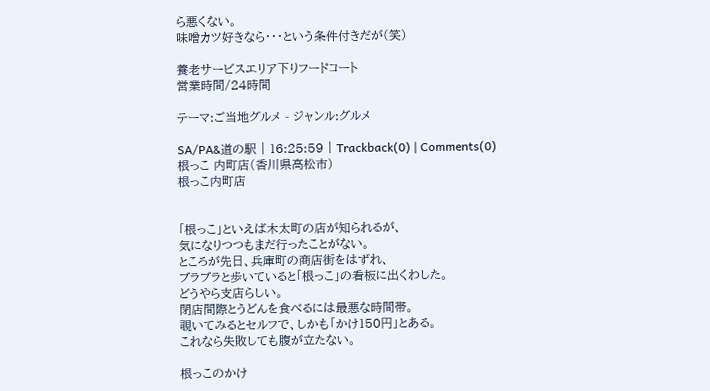ら悪くない。
味噌カツ好きなら・・・という条件付きだが(笑)

養老サービスエリア下りフードコート
営業時間/24時間

テーマ:ご当地グルメ - ジャンル:グルメ

SA/PA&道の駅 | 16:25:59 | Trackback(0) | Comments(0)
根っこ 内町店(香川県高松市)
根っこ内町店


「根っこ」といえば木太町の店が知られるが、
気になりつつもまだ行ったことがない。
ところが先日、兵庫町の商店街をはずれ、
ブラブラと歩いていると「根っこ」の看板に出くわした。
どうやら支店らしい。
閉店間際とうどんを食べるには最悪な時間帯。
覗いてみるとセルフで、しかも「かけ150円」とある。
これなら失敗しても腹が立たない。

根っこのかけ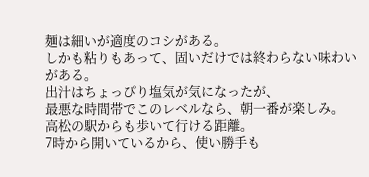麺は細いが適度のコシがある。
しかも粘りもあって、固いだけでは終わらない味わいがある。
出汁はちょっぴり塩気が気になったが、
最悪な時間帯でこのレベルなら、朝一番が楽しみ。
高松の駅からも歩いて行ける距離。
7時から開いているから、使い勝手も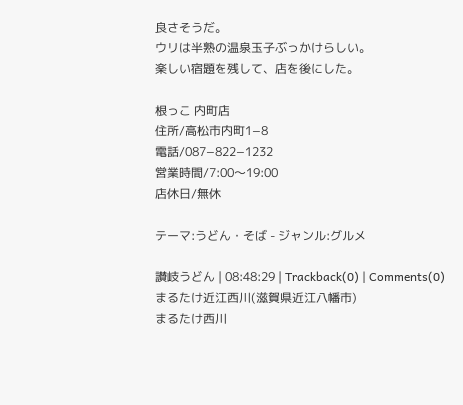良さそうだ。
ウリは半熟の温泉玉子ぶっかけらしい。
楽しい宿題を残して、店を後にした。

根っこ 内町店
住所/高松市内町1−8
電話/087−822−1232
営業時間/7:00〜19:00
店休日/無休

テーマ:うどん・そば - ジャンル:グルメ

讃岐うどん | 08:48:29 | Trackback(0) | Comments(0)
まるたけ近江西川(滋賀県近江八幡市)
まるたけ西川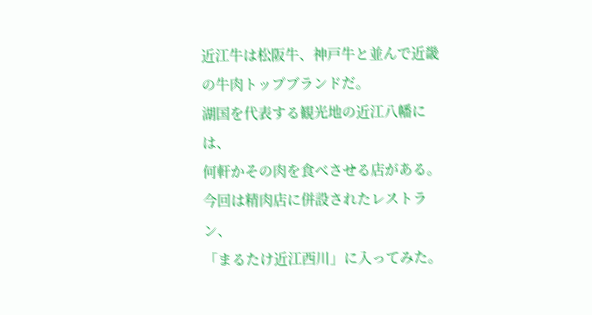近江牛は松阪牛、神戸牛と並んで近畿の牛肉トップブランドだ。
湖国を代表する観光地の近江八幡には、
何軒かその肉を食べさせる店がある。
今回は精肉店に併設されたレストラン、
「まるたけ近江西川」に入ってみた。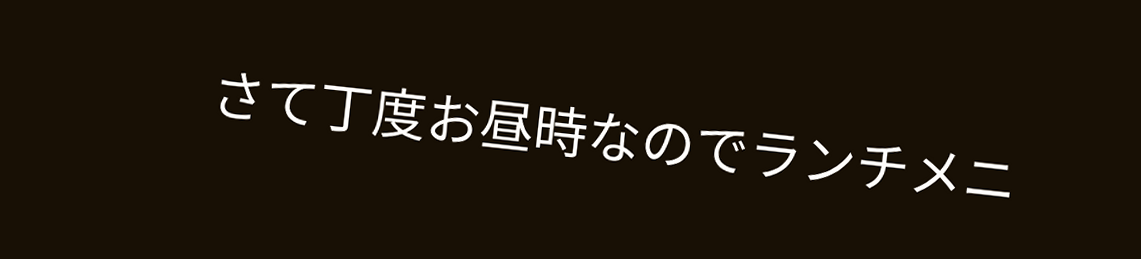さて丁度お昼時なのでランチメニ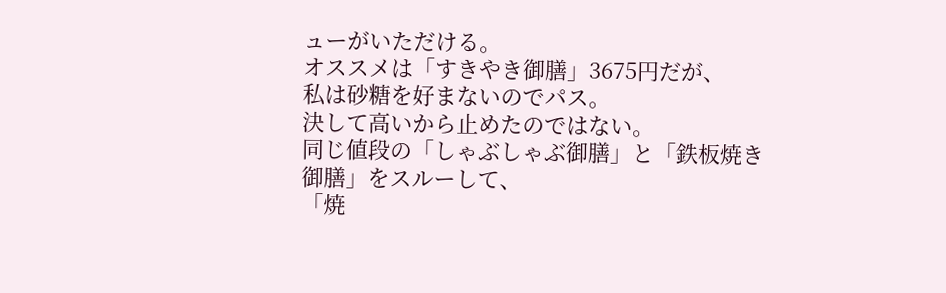ューがいただける。
オススメは「すきやき御膳」3675円だが、
私は砂糖を好まないのでパス。
決して高いから止めたのではない。
同じ値段の「しゃぶしゃぶ御膳」と「鉄板焼き御膳」をスルーして、
「焼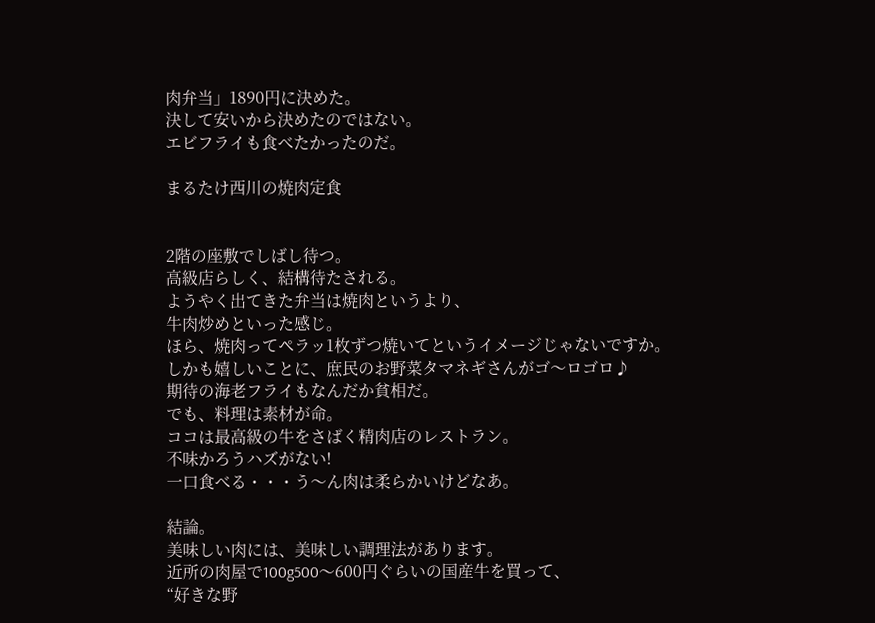肉弁当」1890円に決めた。
決して安いから決めたのではない。
エビフライも食べたかったのだ。

まるたけ西川の焼肉定食


2階の座敷でしばし待つ。
高級店らしく、結構待たされる。
ようやく出てきた弁当は焼肉というより、
牛肉炒めといった感じ。
ほら、焼肉ってペラッ1枚ずつ焼いてというイメージじゃないですか。
しかも嬉しいことに、庶民のお野菜タマネギさんがゴ〜ロゴロ♪
期待の海老フライもなんだか貧相だ。
でも、料理は素材が命。
ココは最高級の牛をさばく精肉店のレストラン。
不味かろうハズがない!
一口食べる・・・う〜ん肉は柔らかいけどなあ。

結論。
美味しい肉には、美味しい調理法があります。
近所の肉屋で100g500〜600円ぐらいの国産牛を買って、
“好きな野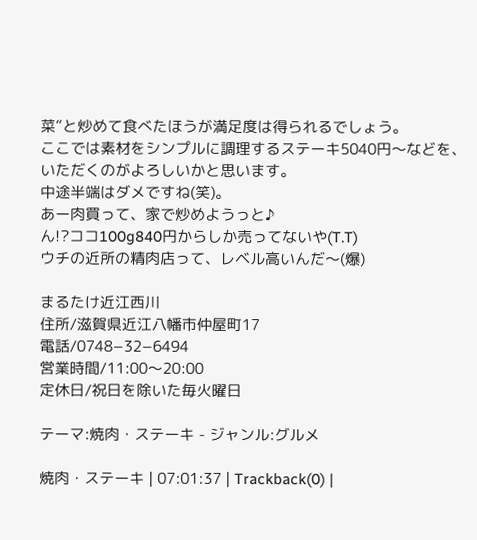菜”と炒めて食べたほうが満足度は得られるでしょう。
ここでは素材をシンプルに調理するステーキ5040円〜などを、
いただくのがよろしいかと思います。
中途半端はダメですね(笑)。
あー肉買って、家で炒めようっと♪
ん!?ココ100g840円からしか売ってないや(T.T)
ウチの近所の精肉店って、レベル高いんだ〜(爆)

まるたけ近江西川
住所/滋賀県近江八幡市仲屋町17
電話/0748−32−6494
営業時間/11:00〜20:00
定休日/祝日を除いた毎火曜日

テーマ:焼肉・ステーキ - ジャンル:グルメ

焼肉・ステーキ | 07:01:37 | Trackback(0) |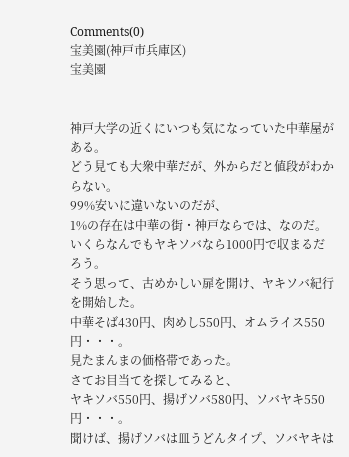Comments(0)
宝美園(神戸市兵庫区)
宝美園


神戸大学の近くにいつも気になっていた中華屋がある。
どう見ても大衆中華だが、外からだと値段がわからない。
99%安いに違いないのだが、
1%の存在は中華の街・神戸ならでは、なのだ。
いくらなんでもヤキソバなら1000円で収まるだろう。
そう思って、古めかしい扉を開け、ヤキソバ紀行を開始した。
中華そば430円、肉めし550円、オムライス550円・・・。
見たまんまの価格帯であった。
さてお目当てを探してみると、
ヤキソバ550円、揚げソバ580円、ソバヤキ550円・・・。
聞けば、揚げソバは皿うどんタイプ、ソバヤキは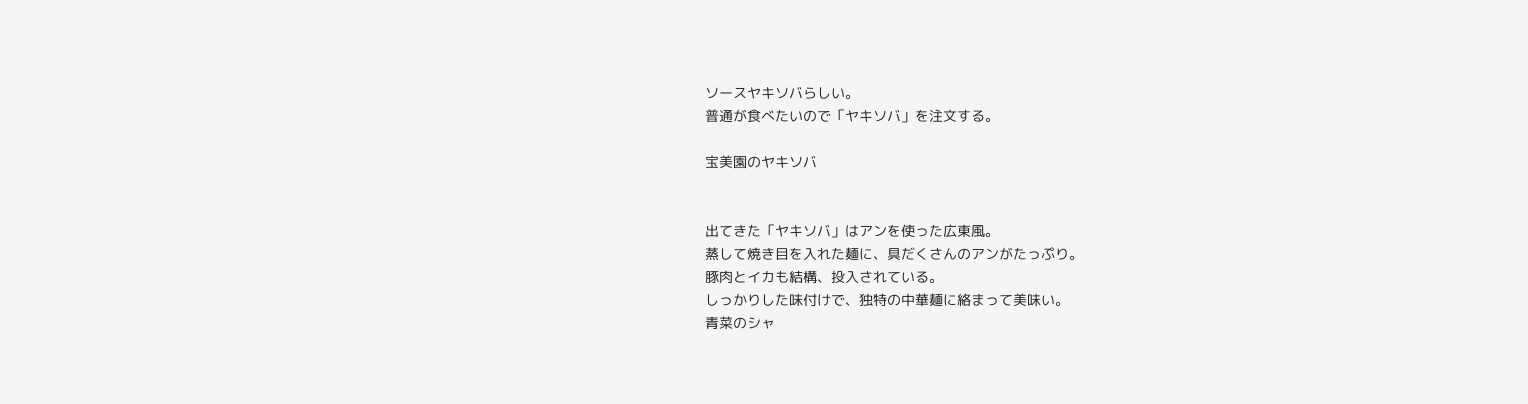ソースヤキソバらしい。
普通が食べたいので「ヤキソバ」を注文する。

宝美園のヤキソバ


出てきた「ヤキソバ」はアンを使った広東風。
蒸して焼き目を入れた麺に、具だくさんのアンがたっぷり。
豚肉とイカも結構、投入されている。
しっかりした味付けで、独特の中華麺に絡まって美味い。
青菜のシャ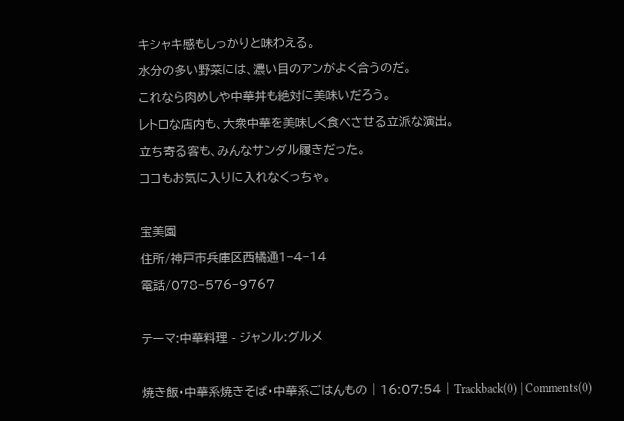キシャキ感もしっかりと味わえる。
水分の多い野菜には、濃い目のアンがよく合うのだ。
これなら肉めしや中華丼も絶対に美味いだろう。
レトロな店内も、大衆中華を美味しく食べさせる立派な演出。
立ち寄る客も、みんなサンダル履きだった。
ココもお気に入りに入れなくっちゃ。

宝美園
住所/神戸市兵庫区西橘通1−4−14
電話/078−576−9767

テーマ:中華料理 - ジャンル:グルメ

焼き飯・中華系焼きそば・中華系ごはんもの | 16:07:54 | Trackback(0) | Comments(0)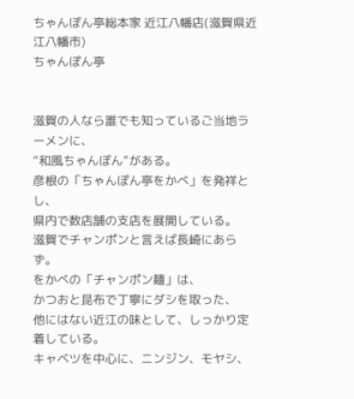ちゃんぽん亭総本家 近江八幡店(滋賀県近江八幡市)
ちゃんぽん亭


滋賀の人なら誰でも知っているご当地ラーメンに、
“和風ちゃんぽん”がある。
彦根の「ちゃんぽん亭をかべ」を発祥とし、
県内で数店舗の支店を展開している。
滋賀でチャンポンと言えば長崎にあらず。
をかべの「チャンポン麺」は、
かつおと昆布で丁寧にダシを取った、
他にはない近江の味として、しっかり定着している。
キャベツを中心に、ニンジン、モヤシ、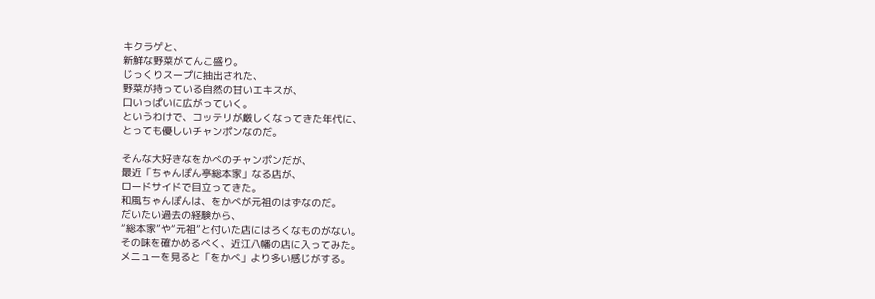キクラゲと、
新鮮な野菜がてんこ盛り。
じっくりスープに抽出された、
野菜が持っている自然の甘いエキスが、
口いっぱいに広がっていく。
というわけで、コッテリが厳しくなってきた年代に、
とっても優しいチャンポンなのだ。

そんな大好きなをかべのチャンポンだが、
最近「ちゃんぽん亭総本家」なる店が、
ロードサイドで目立ってきた。
和風ちゃんぽんは、をかべが元祖のはずなのだ。
だいたい過去の経験から、
“総本家”や“元祖”と付いた店にはろくなものがない。
その味を確かめるべく、近江八幡の店に入ってみた。
メニューを見ると「をかべ」より多い感じがする。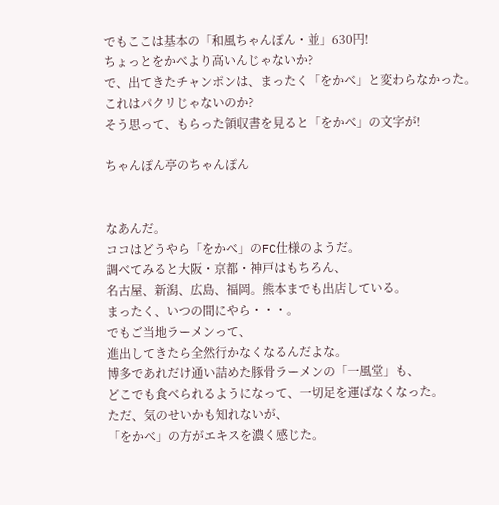でもここは基本の「和風ちゃんぽん・並」630円!
ちょっとをかべより高いんじゃないか?
で、出てきたチャンポンは、まったく「をかべ」と変わらなかった。
これはパクリじゃないのか?
そう思って、もらった領収書を見ると「をかべ」の文字が!

ちゃんぽん亭のちゃんぽん


なあんだ。
ココはどうやら「をかべ」のFC仕様のようだ。
調べてみると大阪・京都・神戸はもちろん、
名古屋、新潟、広島、福岡。熊本までも出店している。
まったく、いつの間にやら・・・。
でもご当地ラーメンって、
進出してきたら全然行かなくなるんだよな。
博多であれだけ通い詰めた豚骨ラーメンの「一風堂」も、
どこでも食べられるようになって、一切足を運ばなくなった。
ただ、気のせいかも知れないが、
「をかべ」の方がエキスを濃く感じた。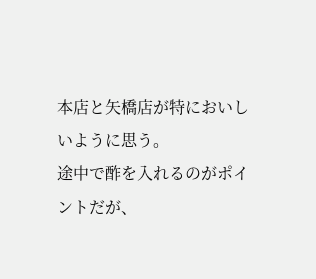本店と矢橋店が特においしいように思う。
途中で酢を入れるのがポイントだが、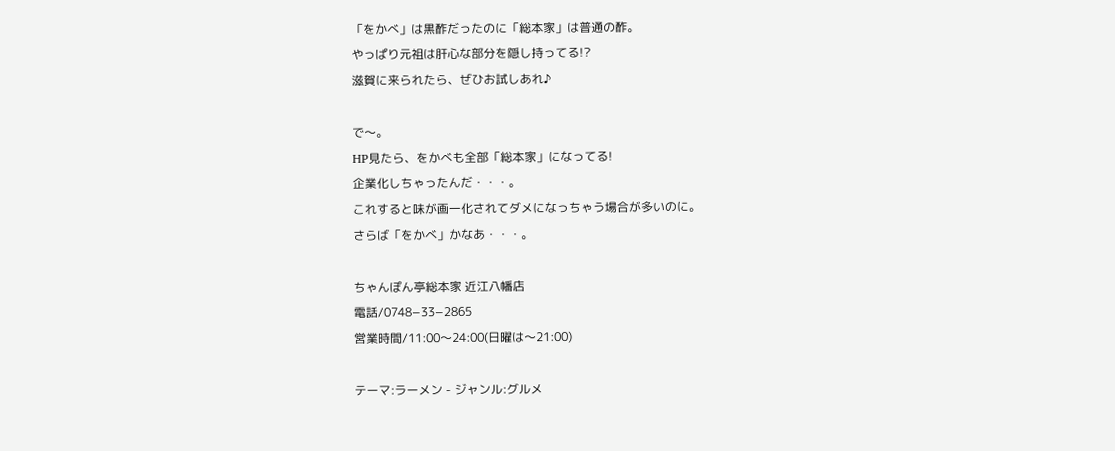「をかべ」は黒酢だったのに「総本家」は普通の酢。
やっぱり元祖は肝心な部分を隠し持ってる!?
滋賀に来られたら、ぜひお試しあれ♪

で〜。
HP見たら、をかべも全部「総本家」になってる!
企業化しちゃったんだ・・・。
これすると味が画一化されてダメになっちゃう場合が多いのに。
さらば「をかべ」かなあ・・・。

ちゃんぽん亭総本家 近江八幡店
電話/0748−33−2865
営業時間/11:00〜24:00(日曜は〜21:00)

テーマ:ラーメン - ジャンル:グルメ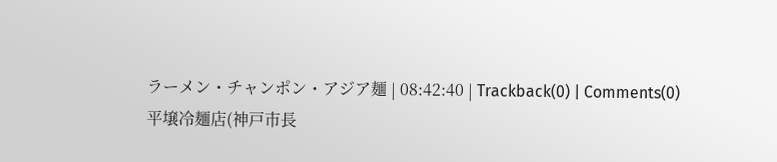ラーメン・チャンポン・アジア麺 | 08:42:40 | Trackback(0) | Comments(0)
平壌冷麺店(神戸市長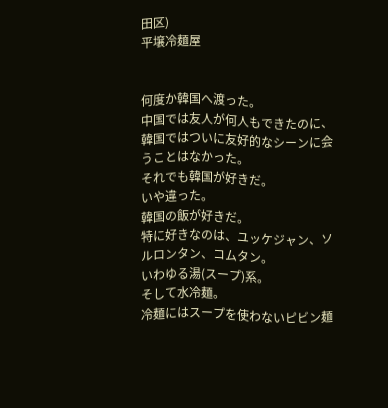田区)
平壌冷麺屋


何度か韓国へ渡った。
中国では友人が何人もできたのに、
韓国ではついに友好的なシーンに会うことはなかった。
それでも韓国が好きだ。
いや違った。
韓国の飯が好きだ。
特に好きなのは、ユッケジャン、ソルロンタン、コムタン。
いわゆる湯(スープ)系。
そして水冷麺。
冷麺にはスープを使わないピビン麺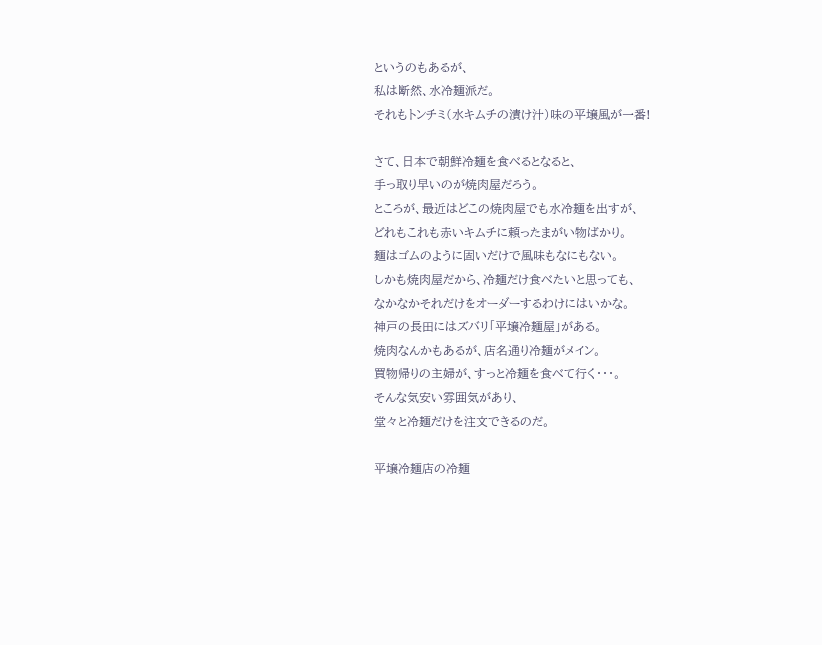というのもあるが、
私は断然、水冷麺派だ。
それもトンチミ(水キムチの漬け汁)味の平壌風が一番!

さて、日本で朝鮮冷麺を食べるとなると、
手っ取り早いのが焼肉屋だろう。
ところが、最近はどこの焼肉屋でも水冷麺を出すが、
どれもこれも赤いキムチに頼ったまがい物ばかり。
麺はゴムのように固いだけで風味もなにもない。
しかも焼肉屋だから、冷麺だけ食べたいと思っても、
なかなかそれだけをオーダーするわけにはいかな。
神戸の長田にはズバリ「平壌冷麺屋」がある。
焼肉なんかもあるが、店名通り冷麺がメイン。
買物帰りの主婦が、すっと冷麺を食べて行く・・・。
そんな気安い雰囲気があり、
堂々と冷麺だけを注文できるのだ。

平壌冷麺店の冷麺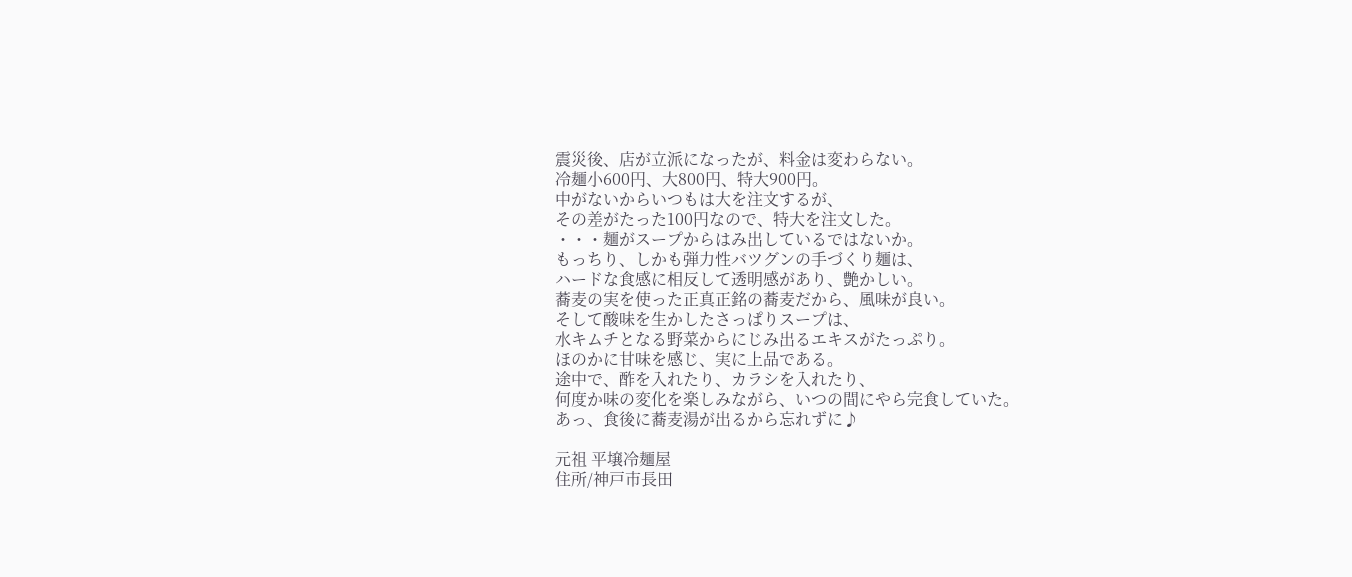震災後、店が立派になったが、料金は変わらない。
冷麺小600円、大800円、特大900円。
中がないからいつもは大を注文するが、
その差がたった100円なので、特大を注文した。
・・・麺がスープからはみ出しているではないか。
もっちり、しかも弾力性バツグンの手づくり麺は、
ハードな食感に相反して透明感があり、艶かしい。
蕎麦の実を使った正真正銘の蕎麦だから、風味が良い。
そして酸味を生かしたさっぱりスープは、
水キムチとなる野菜からにじみ出るエキスがたっぷり。
ほのかに甘味を感じ、実に上品である。
途中で、酢を入れたり、カラシを入れたり、
何度か味の変化を楽しみながら、いつの間にやら完食していた。
あっ、食後に蕎麦湯が出るから忘れずに♪

元祖 平壌冷麺屋
住所/神戸市長田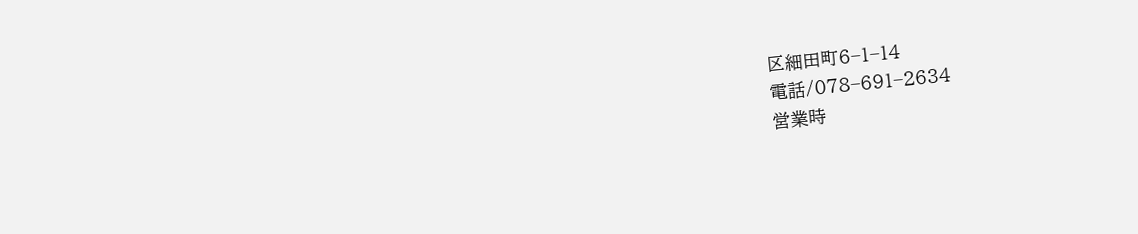区細田町6−1−14
電話/078−691−2634
営業時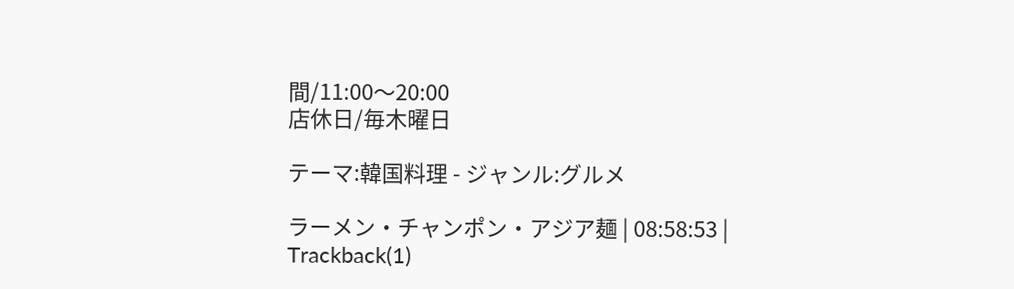間/11:00〜20:00
店休日/毎木曜日

テーマ:韓国料理 - ジャンル:グルメ

ラーメン・チャンポン・アジア麺 | 08:58:53 | Trackback(1)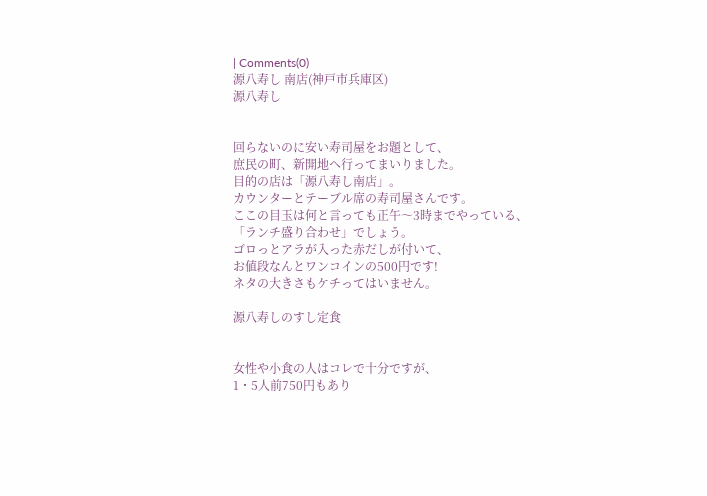| Comments(0)
源八寿し 南店(神戸市兵庫区)
源八寿し


回らないのに安い寿司屋をお題として、
庶民の町、新開地へ行ってまいりました。
目的の店は「源八寿し南店」。
カウンターとテーブル席の寿司屋さんです。
ここの目玉は何と言っても正午〜3時までやっている、
「ランチ盛り合わせ」でしょう。
ゴロっとアラが入った赤だしが付いて、
お値段なんとワンコインの500円です!
ネタの大きさもケチってはいません。

源八寿しのすし定食


女性や小食の人はコレで十分ですが、
1・5人前750円もあり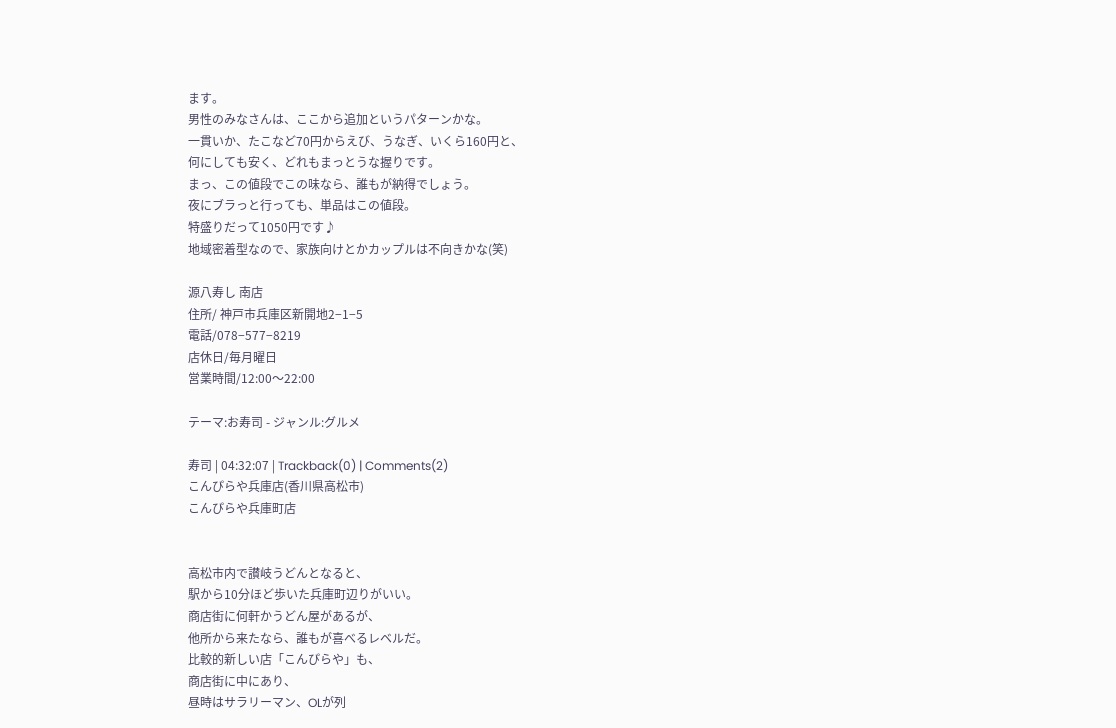ます。
男性のみなさんは、ここから追加というパターンかな。
一貫いか、たこなど70円からえび、うなぎ、いくら160円と、
何にしても安く、どれもまっとうな握りです。
まっ、この値段でこの味なら、誰もが納得でしょう。
夜にブラっと行っても、単品はこの値段。
特盛りだって1050円です♪
地域密着型なので、家族向けとかカップルは不向きかな(笑)

源八寿し 南店
住所/ 神戸市兵庫区新開地2−1−5
電話/078−577−8219
店休日/毎月曜日
営業時間/12:00〜22:00

テーマ:お寿司 - ジャンル:グルメ

寿司 | 04:32:07 | Trackback(0) | Comments(2)
こんぴらや兵庫店(香川県高松市)
こんぴらや兵庫町店


高松市内で讃岐うどんとなると、
駅から10分ほど歩いた兵庫町辺りがいい。
商店街に何軒かうどん屋があるが、
他所から来たなら、誰もが喜べるレベルだ。
比較的新しい店「こんぴらや」も、
商店街に中にあり、
昼時はサラリーマン、OLが列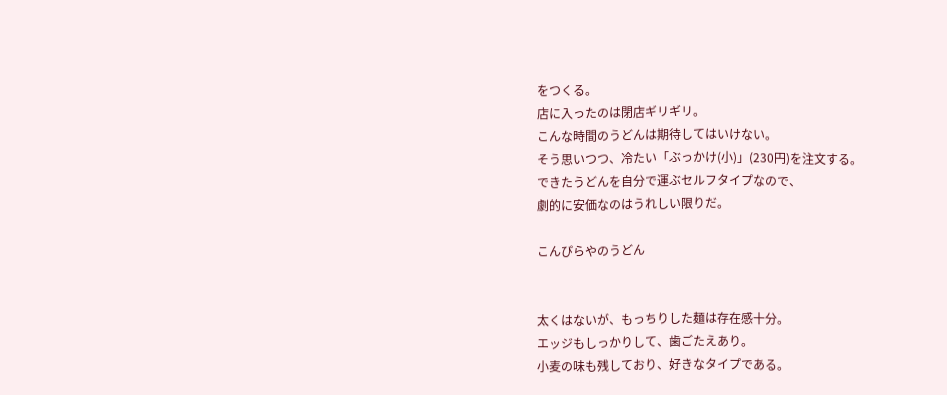をつくる。
店に入ったのは閉店ギリギリ。
こんな時間のうどんは期待してはいけない。
そう思いつつ、冷たい「ぶっかけ(小)」(230円)を注文する。
できたうどんを自分で運ぶセルフタイプなので、
劇的に安価なのはうれしい限りだ。

こんぴらやのうどん


太くはないが、もっちりした麺は存在感十分。
エッジもしっかりして、歯ごたえあり。
小麦の味も残しており、好きなタイプである。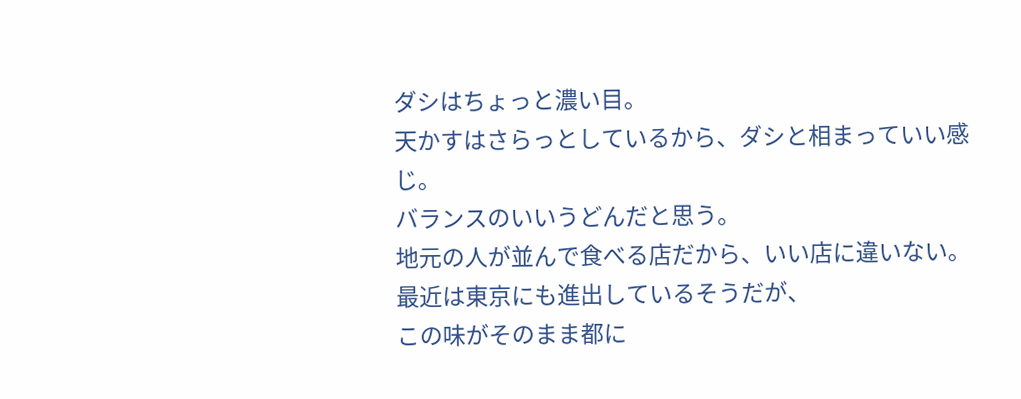ダシはちょっと濃い目。
天かすはさらっとしているから、ダシと相まっていい感じ。
バランスのいいうどんだと思う。
地元の人が並んで食べる店だから、いい店に違いない。
最近は東京にも進出しているそうだが、
この味がそのまま都に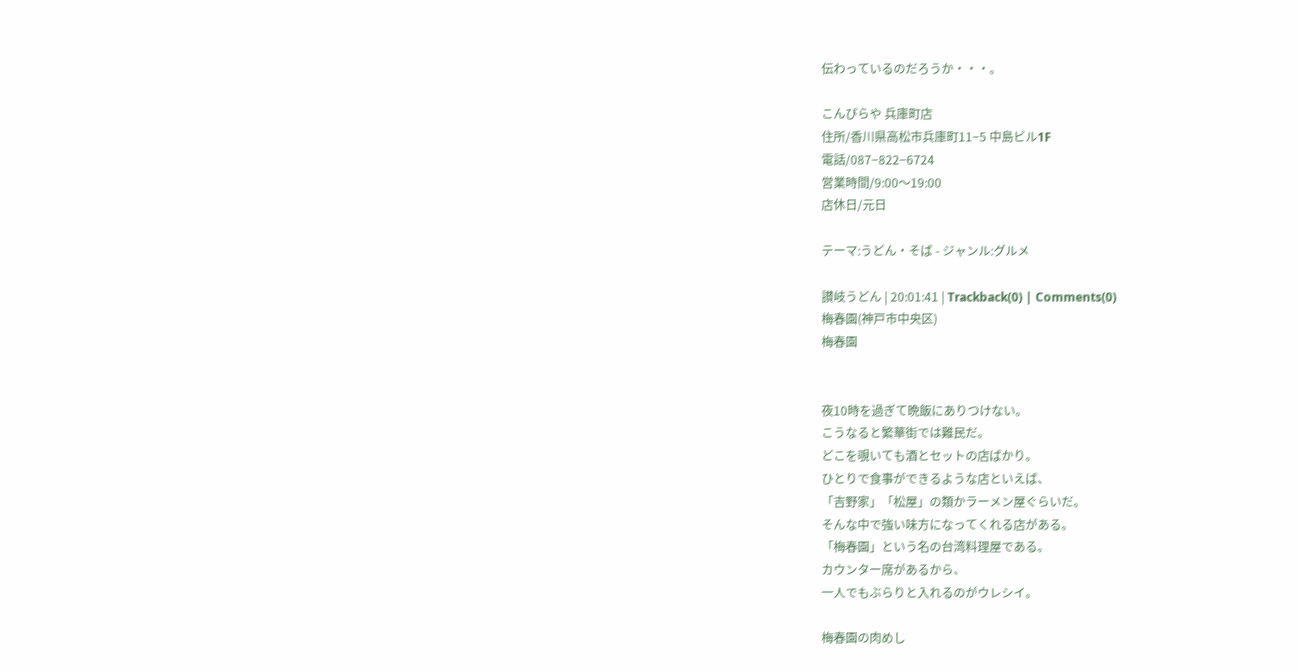伝わっているのだろうか・・・。

こんぴらや 兵庫町店
住所/香川県高松市兵庫町11−5 中島ビル1F
電話/087−822−6724
営業時間/9:00〜19:00
店休日/元日

テーマ:うどん・そば - ジャンル:グルメ

讃岐うどん | 20:01:41 | Trackback(0) | Comments(0)
梅春園(神戸市中央区)
梅春園


夜10時を過ぎて晩飯にありつけない。
こうなると繁華街では難民だ。
どこを覗いても酒とセットの店ばかり。
ひとりで食事ができるような店といえば、
「吉野家」「松屋」の類かラーメン屋ぐらいだ。
そんな中で強い味方になってくれる店がある。
「梅春園」という名の台湾料理屋である。
カウンター席があるから、
一人でもぶらりと入れるのがウレシイ。

梅春園の肉めし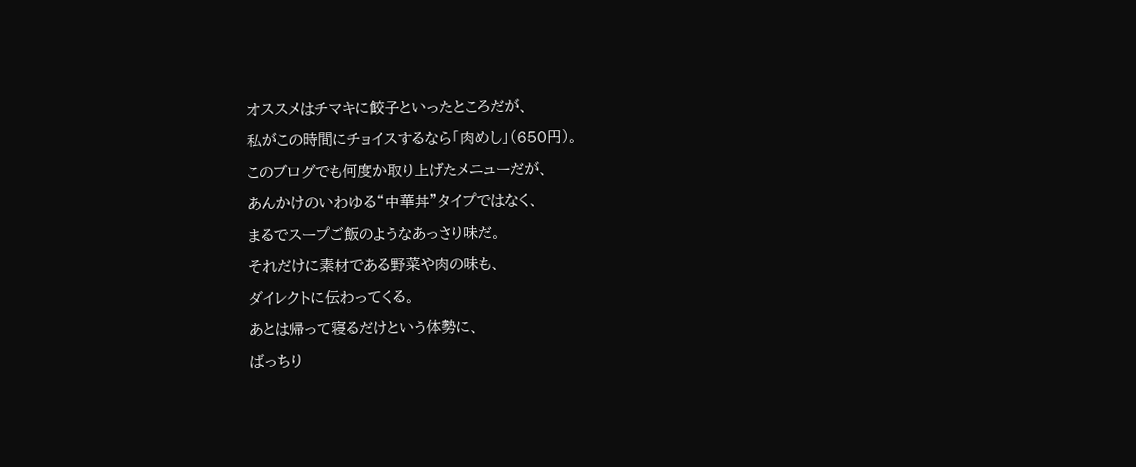オススメはチマキに餃子といったところだが、
私がこの時間にチョイスするなら「肉めし」(650円)。
このブログでも何度か取り上げたメニューだが、
あんかけのいわゆる“中華丼”タイプではなく、
まるでスープご飯のようなあっさり味だ。
それだけに素材である野菜や肉の味も、
ダイレクトに伝わってくる。
あとは帰って寝るだけという体勢に、
ばっちり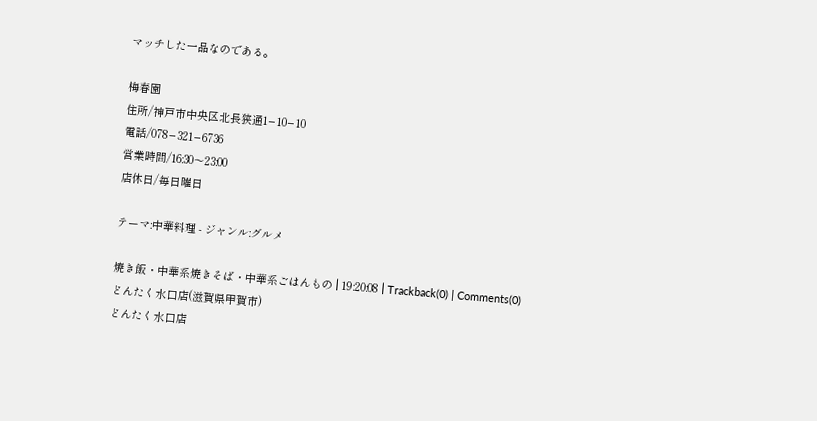マッチした一品なのである。

梅春園
住所/神戸市中央区北長狭通1−10−10
電話/078−321−6736
営業時間/16:30〜23:00
店休日/毎日曜日

テーマ:中華料理 - ジャンル:グルメ

焼き飯・中華系焼きそば・中華系ごはんもの | 19:20:08 | Trackback(0) | Comments(0)
どんたく水口店(滋賀県甲賀市)
どんたく水口店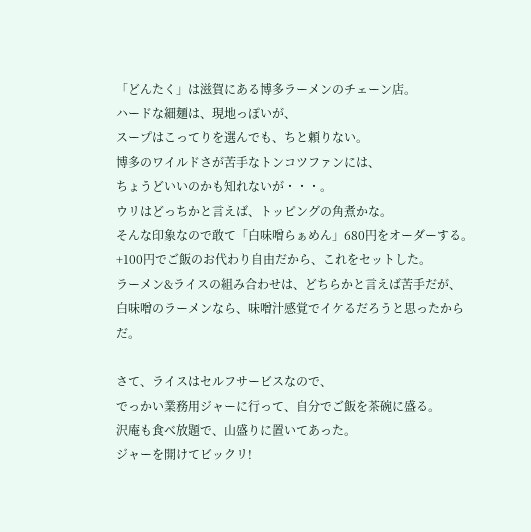「どんたく」は滋賀にある博多ラーメンのチェーン店。
ハードな細麺は、現地っぽいが、
スープはこってりを選んでも、ちと頼りない。
博多のワイルドさが苦手なトンコツファンには、
ちょうどいいのかも知れないが・・・。
ウリはどっちかと言えば、トッピングの角煮かな。
そんな印象なので敢て「白味噌らぁめん」680円をオーダーする。
+100円でご飯のお代わり自由だから、これをセットした。
ラーメン&ライスの組み合わせは、どちらかと言えば苦手だが、
白味噌のラーメンなら、味噌汁感覚でイケるだろうと思ったからだ。

さて、ライスはセルフサービスなので、
でっかい業務用ジャーに行って、自分でご飯を茶碗に盛る。
沢庵も食べ放題で、山盛りに置いてあった。
ジャーを開けてビックリ!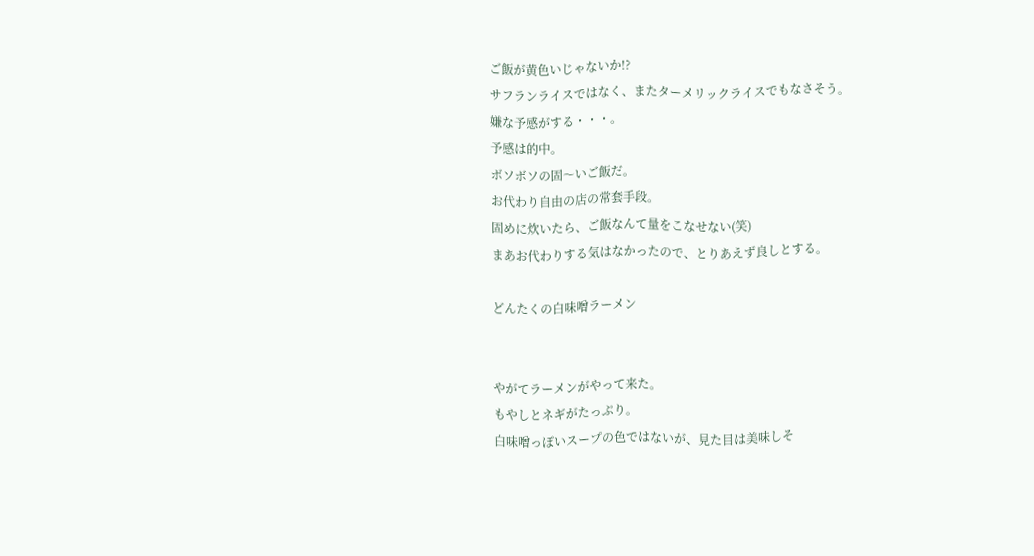ご飯が黄色いじゃないか!?
サフランライスではなく、またターメリックライスでもなさそう。
嫌な予感がする・・・。
予感は的中。
ボソボソの固〜いご飯だ。
お代わり自由の店の常套手段。
固めに炊いたら、ご飯なんて量をこなせない(笑)
まあお代わりする気はなかったので、とりあえず良しとする。

どんたくの白味噌ラーメン


やがてラーメンがやって来た。
もやしとネギがたっぷり。
白味噌っぽいスープの色ではないが、見た目は美味しそ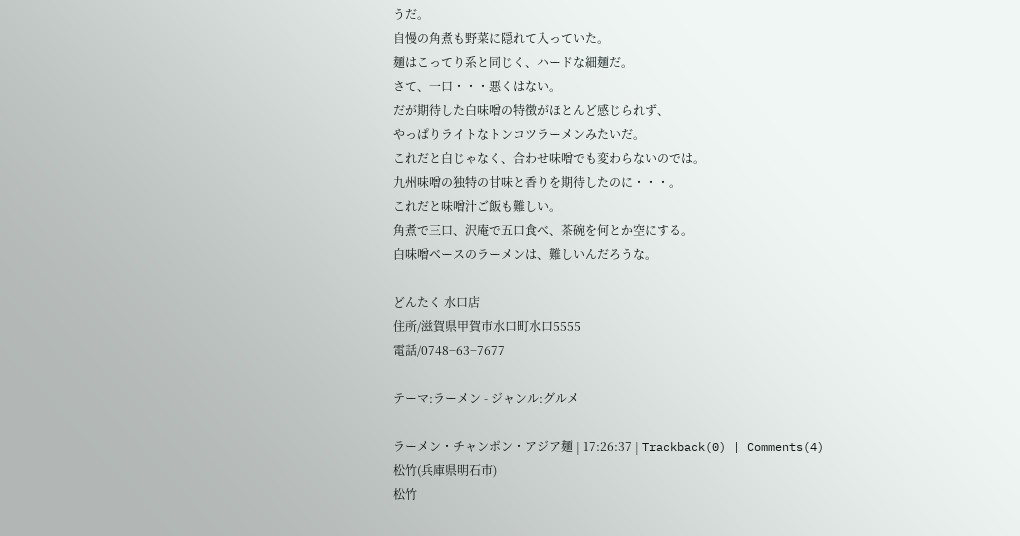うだ。
自慢の角煮も野菜に隠れて入っていた。
麺はこってり系と同じく、ハードな細麺だ。
さて、一口・・・悪くはない。
だが期待した白味噌の特徴がほとんど感じられず、
やっぱりライトなトンコツラーメンみたいだ。
これだと白じゃなく、合わせ味噌でも変わらないのでは。
九州味噌の独特の甘味と香りを期待したのに・・・。
これだと味噌汁ご飯も難しい。
角煮で三口、沢庵で五口食べ、茶碗を何とか空にする。
白味噌ベースのラーメンは、難しいんだろうな。

どんたく 水口店
住所/滋賀県甲賀市水口町水口5555
電話/0748−63−7677

テーマ:ラーメン - ジャンル:グルメ

ラーメン・チャンポン・アジア麺 | 17:26:37 | Trackback(0) | Comments(4)
松竹(兵庫県明石市)
松竹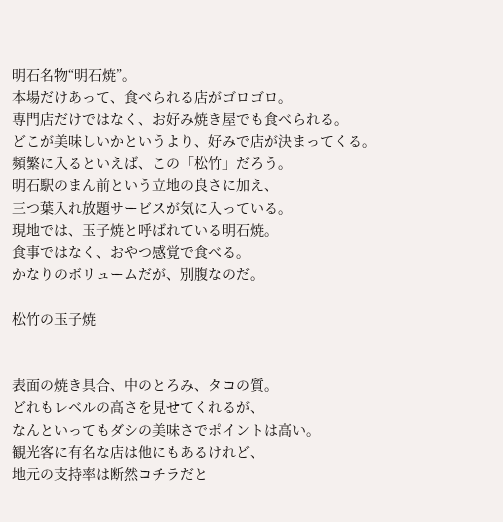明石名物“明石焼”。
本場だけあって、食べられる店がゴロゴロ。
専門店だけではなく、お好み焼き屋でも食べられる。
どこが美味しいかというより、好みで店が決まってくる。
頻繁に入るといえば、この「松竹」だろう。
明石駅のまん前という立地の良さに加え、
三つ葉入れ放題サービスが気に入っている。
現地では、玉子焼と呼ばれている明石焼。
食事ではなく、おやつ感覚で食べる。
かなりのボリュームだが、別腹なのだ。

松竹の玉子焼


表面の焼き具合、中のとろみ、タコの質。
どれもレベルの高さを見せてくれるが、
なんといってもダシの美味さでポイントは高い。
観光客に有名な店は他にもあるけれど、
地元の支持率は断然コチラだと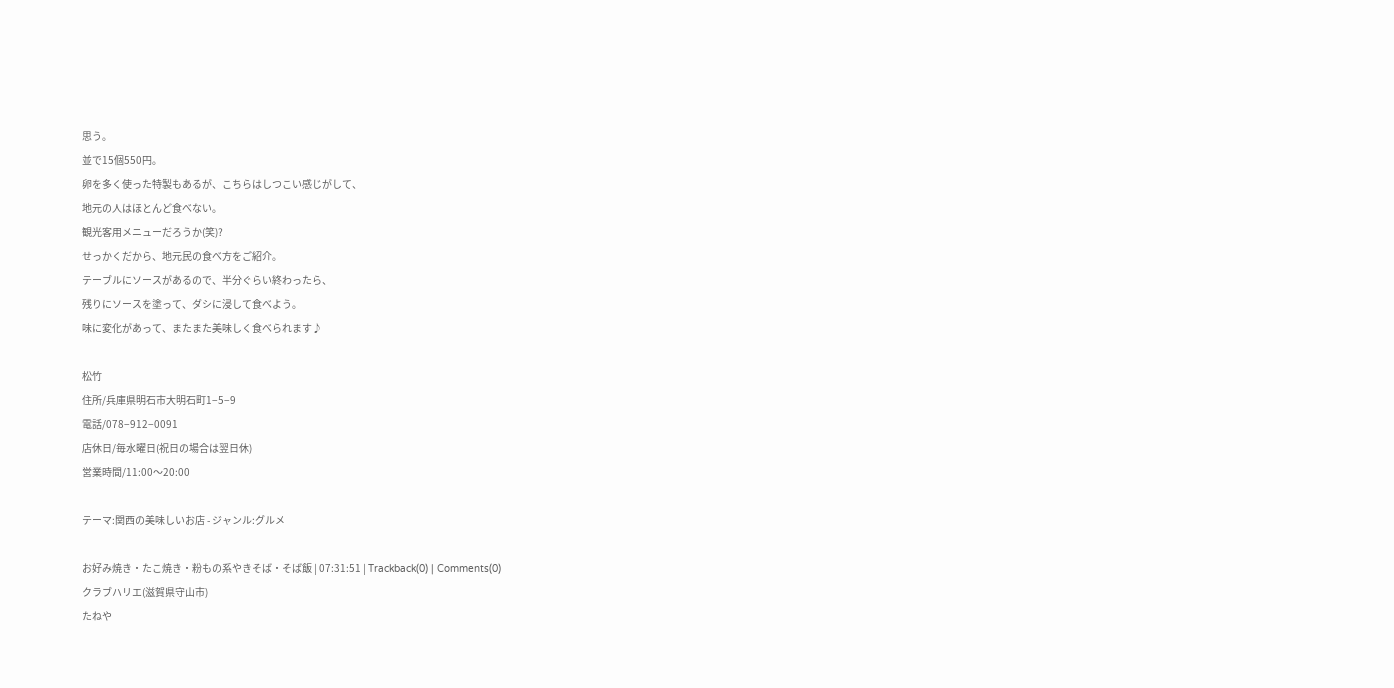思う。
並で15個550円。
卵を多く使った特製もあるが、こちらはしつこい感じがして、
地元の人はほとんど食べない。
観光客用メニューだろうか(笑)?
せっかくだから、地元民の食べ方をご紹介。
テーブルにソースがあるので、半分ぐらい終わったら、
残りにソースを塗って、ダシに浸して食べよう。
味に変化があって、またまた美味しく食べられます♪

松竹
住所/兵庫県明石市大明石町1−5−9
電話/078−912−0091
店休日/毎水曜日(祝日の場合は翌日休)
営業時間/11:00〜20:00

テーマ:関西の美味しいお店 - ジャンル:グルメ

お好み焼き・たこ焼き・粉もの系やきそば・そば飯 | 07:31:51 | Trackback(0) | Comments(0)
クラブハリエ(滋賀県守山市)
たねや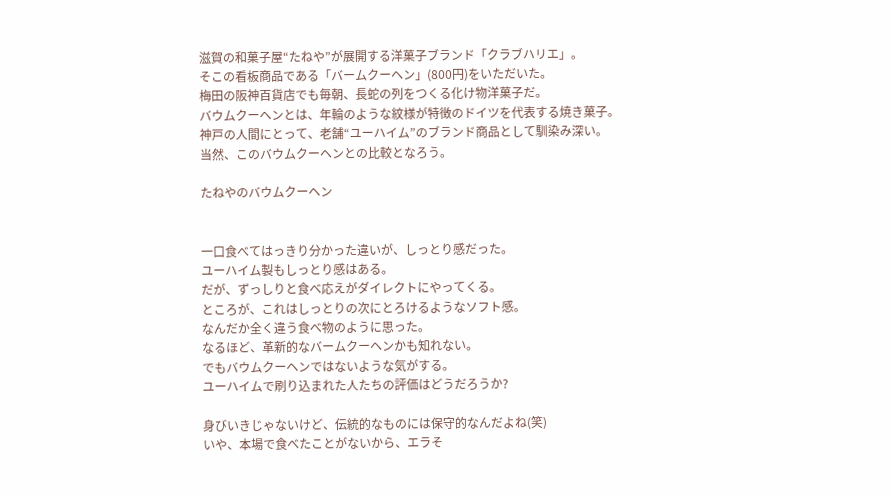滋賀の和菓子屋“たねや”が展開する洋菓子ブランド「クラブハリエ」。
そこの看板商品である「バームクーヘン」(800円)をいただいた。
梅田の阪神百貨店でも毎朝、長蛇の列をつくる化け物洋菓子だ。
バウムクーヘンとは、年輪のような紋様が特徴のドイツを代表する焼き菓子。
神戸の人間にとって、老舗“ユーハイム”のブランド商品として馴染み深い。
当然、このバウムクーヘンとの比較となろう。

たねやのバウムクーヘン


一口食べてはっきり分かった違いが、しっとり感だった。
ユーハイム製もしっとり感はある。
だが、ずっしりと食べ応えがダイレクトにやってくる。
ところが、これはしっとりの次にとろけるようなソフト感。
なんだか全く違う食べ物のように思った。
なるほど、革新的なバームクーヘンかも知れない。
でもバウムクーヘンではないような気がする。
ユーハイムで刷り込まれた人たちの評価はどうだろうか?

身びいきじゃないけど、伝統的なものには保守的なんだよね(笑)
いや、本場で食べたことがないから、エラそ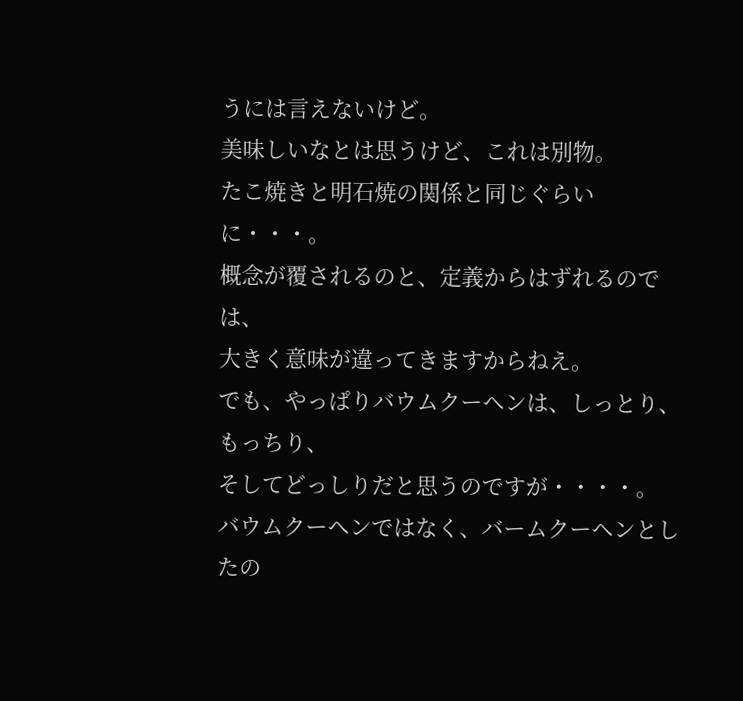うには言えないけど。
美味しいなとは思うけど、これは別物。
たこ焼きと明石焼の関係と同じぐらいに・・・。
概念が覆されるのと、定義からはずれるのでは、
大きく意味が違ってきますからねえ。
でも、やっぱりバウムクーヘンは、しっとり、もっちり、
そしてどっしりだと思うのですが・・・・。
バウムクーヘンではなく、バームクーヘンとしたの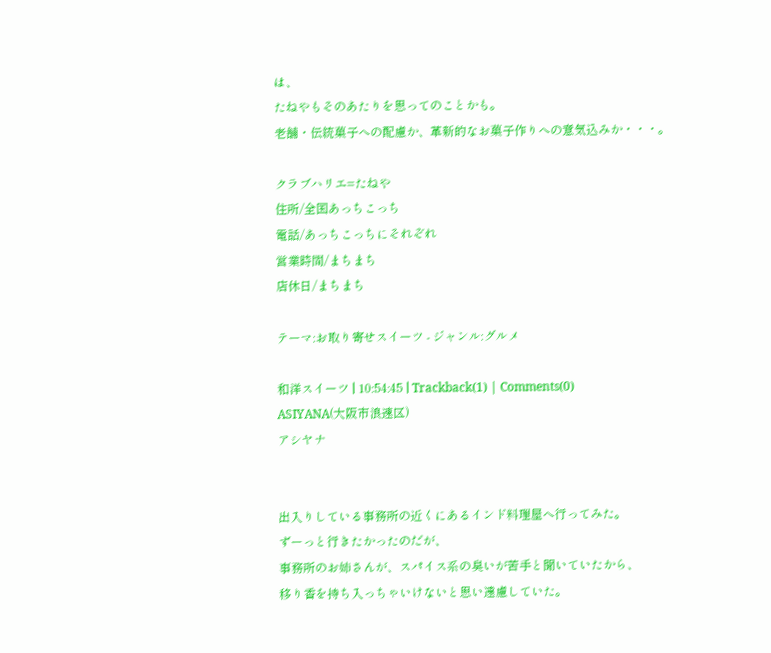は、
たねやもそのあたりを思ってのことかも。
老舗・伝統菓子への配慮か、革新的なお菓子作りへの意気込みか・・・。

クラブハリエ=たねや
住所/全国あっちこっち
電話/あっちこっちにそれぞれ
営業時間/まちまち
店休日/まちまち

テーマ:お取り寄せスイーツ - ジャンル:グルメ

和洋スイーツ | 10:54:45 | Trackback(1) | Comments(0)
ASIYANA(大阪市浪速区)
アシヤナ


出入りしている事務所の近くにあるインド料理屋へ行ってみた。
ずーっと行きたかったのだが、
事務所のお姉さんが、スパイス系の臭いが苦手と聞いていたから、
移り香を持ち入っちゃいけないと思い遠慮していた。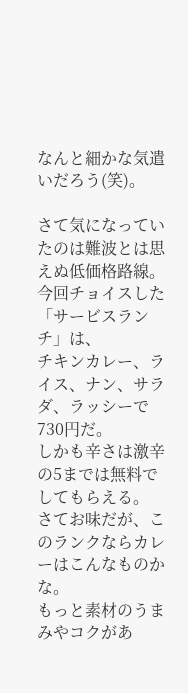なんと細かな気遣いだろう(笑)。

さて気になっていたのは難波とは思えぬ低価格路線。
今回チョイスした「サービスランチ」は、
チキンカレー、ライス、ナン、サラダ、ラッシーで730円だ。
しかも辛さは激辛の5までは無料でしてもらえる。
さてお味だが、このランクならカレーはこんなものかな。
もっと素材のうまみやコクがあ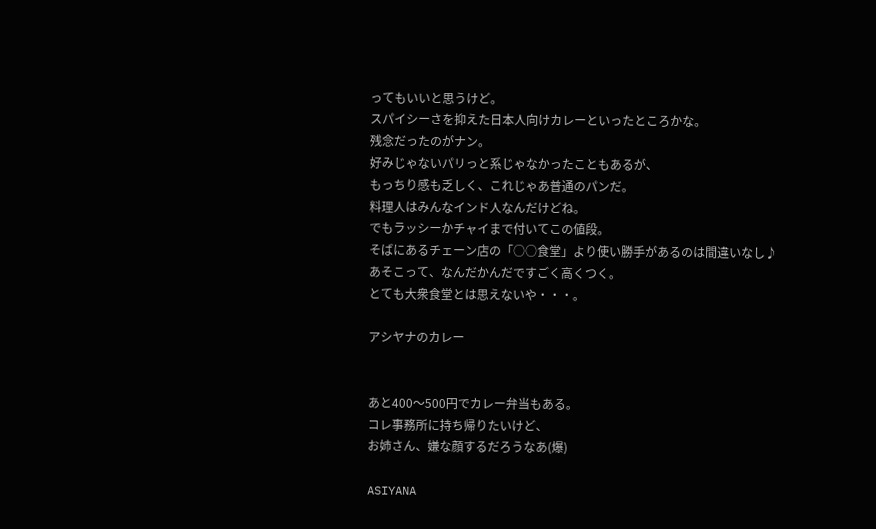ってもいいと思うけど。
スパイシーさを抑えた日本人向けカレーといったところかな。
残念だったのがナン。
好みじゃないパリっと系じゃなかったこともあるが、
もっちり感も乏しく、これじゃあ普通のパンだ。
料理人はみんなインド人なんだけどね。
でもラッシーかチャイまで付いてこの値段。
そばにあるチェーン店の「○○食堂」より使い勝手があるのは間違いなし♪
あそこって、なんだかんだですごく高くつく。
とても大衆食堂とは思えないや・・・。

アシヤナのカレー


あと400〜500円でカレー弁当もある。
コレ事務所に持ち帰りたいけど、
お姉さん、嫌な顔するだろうなあ(爆)

ASIYANA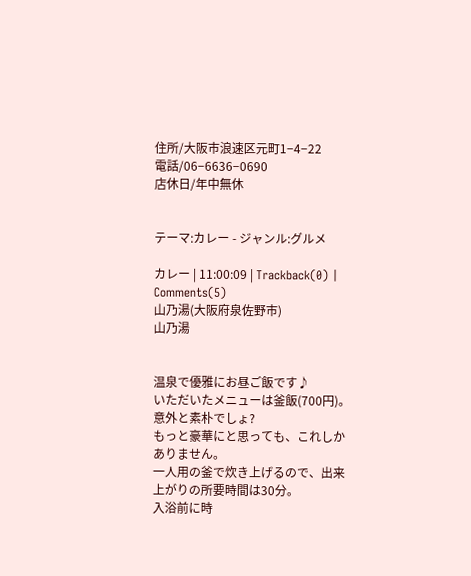住所/大阪市浪速区元町1−4−22
電話/06−6636−0690
店休日/年中無休


テーマ:カレー - ジャンル:グルメ

カレー | 11:00:09 | Trackback(0) | Comments(5)
山乃湯(大阪府泉佐野市)
山乃湯


温泉で優雅にお昼ご飯です♪
いただいたメニューは釜飯(700円)。
意外と素朴でしょ?
もっと豪華にと思っても、これしかありません。
一人用の釜で炊き上げるので、出来上がりの所要時間は30分。
入浴前に時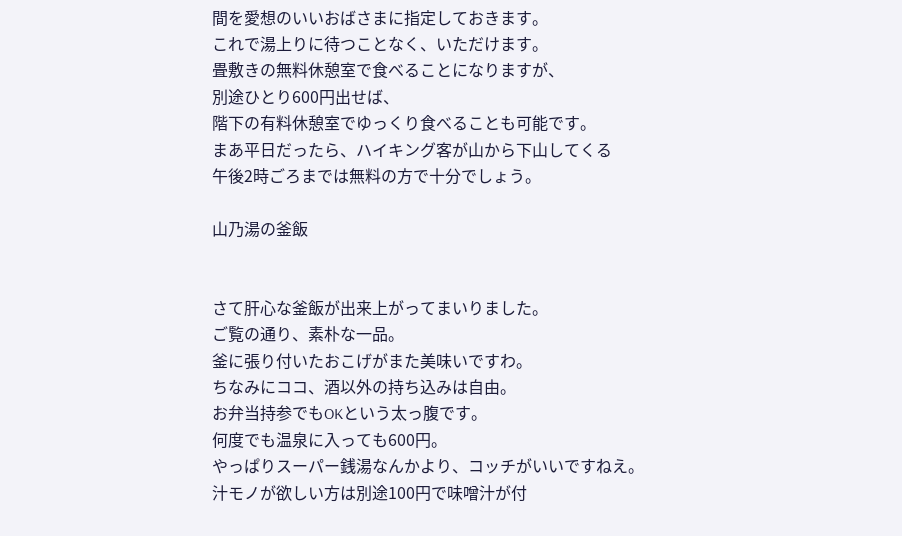間を愛想のいいおばさまに指定しておきます。
これで湯上りに待つことなく、いただけます。
畳敷きの無料休憩室で食べることになりますが、
別途ひとり600円出せば、
階下の有料休憩室でゆっくり食べることも可能です。
まあ平日だったら、ハイキング客が山から下山してくる
午後2時ごろまでは無料の方で十分でしょう。

山乃湯の釜飯


さて肝心な釜飯が出来上がってまいりました。
ご覧の通り、素朴な一品。
釜に張り付いたおこげがまた美味いですわ。
ちなみにココ、酒以外の持ち込みは自由。
お弁当持参でもOKという太っ腹です。
何度でも温泉に入っても600円。
やっぱりスーパー銭湯なんかより、コッチがいいですねえ。
汁モノが欲しい方は別途100円で味噌汁が付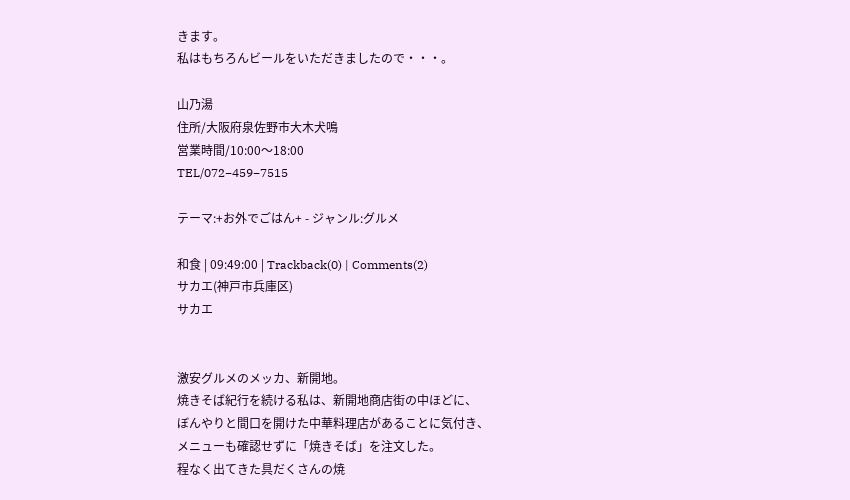きます。
私はもちろんビールをいただきましたので・・・。

山乃湯
住所/大阪府泉佐野市大木犬鳴
営業時間/10:00〜18:00
TEL/072−459−7515

テーマ:+お外でごはん+ - ジャンル:グルメ

和食 | 09:49:00 | Trackback(0) | Comments(2)
サカエ(神戸市兵庫区)
サカエ


激安グルメのメッカ、新開地。
焼きそば紀行を続ける私は、新開地商店街の中ほどに、
ぼんやりと間口を開けた中華料理店があることに気付き、
メニューも確認せずに「焼きそば」を注文した。
程なく出てきた具だくさんの焼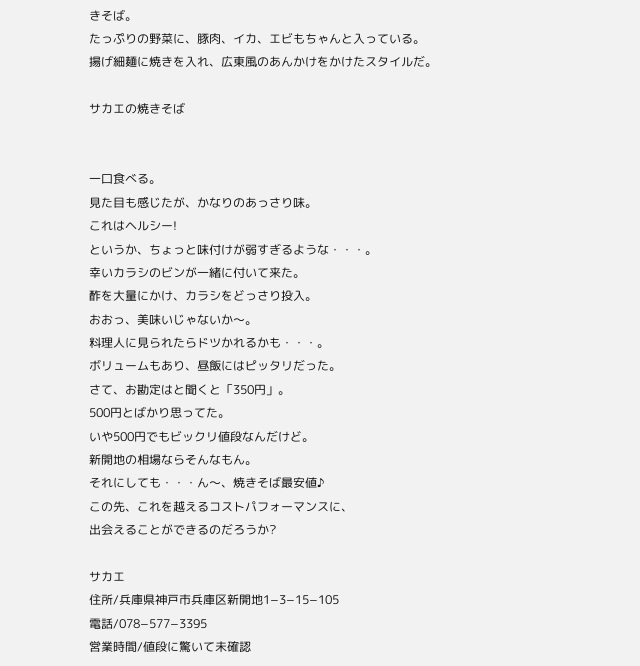きそば。
たっぷりの野菜に、豚肉、イカ、エビもちゃんと入っている。
揚げ細麺に焼きを入れ、広東風のあんかけをかけたスタイルだ。

サカエの焼きそば


一口食べる。
見た目も感じたが、かなりのあっさり味。
これはヘルシー!
というか、ちょっと味付けが弱すぎるような・・・。
幸いカラシのビンが一緒に付いて来た。
酢を大量にかけ、カラシをどっさり投入。
おおっ、美味いじゃないか〜。
料理人に見られたらドツかれるかも・・・。
ボリュームもあり、昼飯にはピッタリだった。
さて、お勘定はと聞くと「350円」。
500円とばかり思ってた。
いや500円でもビックリ値段なんだけど。
新開地の相場ならそんなもん。
それにしても・・・ん〜、焼きそば最安値♪
この先、これを越えるコストパフォーマンスに、
出会えることができるのだろうか?

サカエ
住所/兵庫県神戸市兵庫区新開地1−3−15−105
電話/078−577−3395
営業時間/値段に驚いて未確認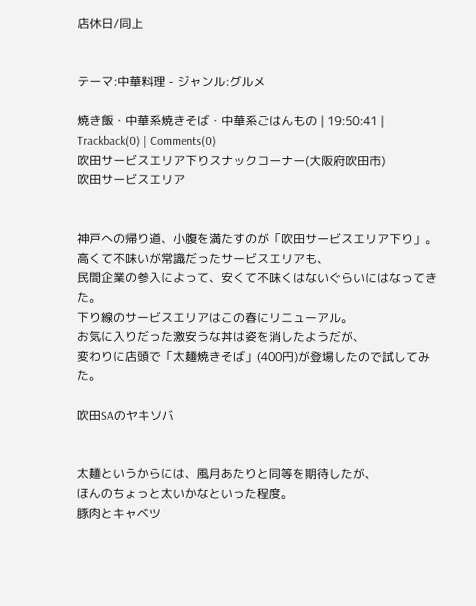店休日/同上


テーマ:中華料理 - ジャンル:グルメ

焼き飯・中華系焼きそば・中華系ごはんもの | 19:50:41 | Trackback(0) | Comments(0)
吹田サービスエリア下りスナックコーナー(大阪府吹田市)
吹田サービスエリア


神戸への帰り道、小腹を満たすのが「吹田サービスエリア下り」。
高くて不味いが常識だったサービスエリアも、
民間企業の参入によって、安くて不味くはないぐらいにはなってきた。
下り線のサービスエリアはこの春にリニューアル。
お気に入りだった激安うな丼は姿を消したようだが、
変わりに店頭で「太麺焼きそば」(400円)が登場したので試してみた。

吹田SAのヤキソバ


太麺というからには、風月あたりと同等を期待したが、
ほんのちょっと太いかなといった程度。
豚肉とキャベツ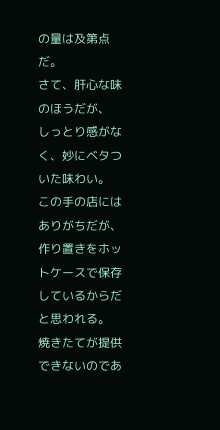の量は及第点だ。
さて、肝心な味のほうだが、
しっとり感がなく、妙にベタついた味わい。
この手の店にはありがちだが、
作り置きをホットケースで保存しているからだと思われる。
焼きたてが提供できないのであ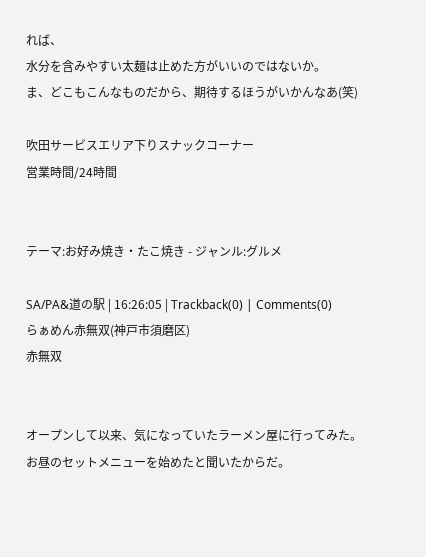れば、
水分を含みやすい太麺は止めた方がいいのではないか。
ま、どこもこんなものだから、期待するほうがいかんなあ(笑)

吹田サービスエリア下りスナックコーナー
営業時間/24時間


テーマ:お好み焼き・たこ焼き - ジャンル:グルメ

SA/PA&道の駅 | 16:26:05 | Trackback(0) | Comments(0)
らぁめん赤無双(神戸市須磨区)
赤無双


オープンして以来、気になっていたラーメン屋に行ってみた。
お昼のセットメニューを始めたと聞いたからだ。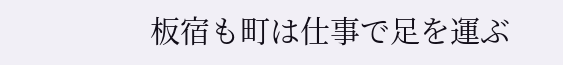板宿も町は仕事で足を運ぶ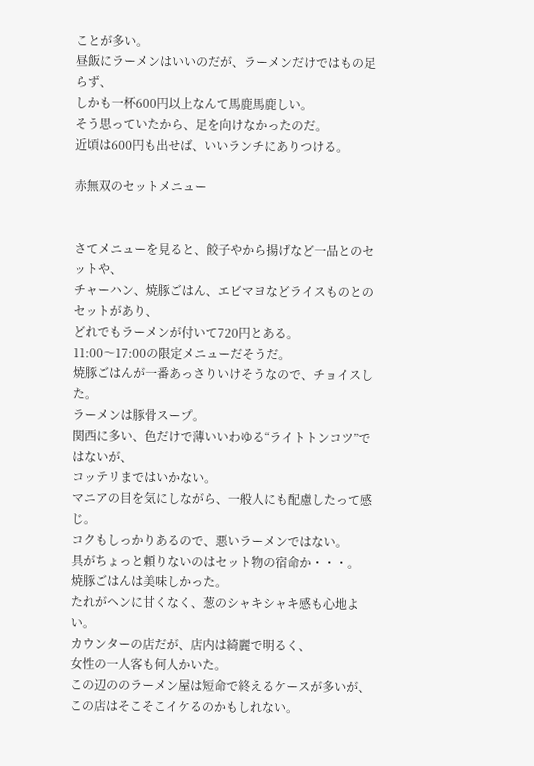ことが多い。
昼飯にラーメンはいいのだが、ラーメンだけではもの足らず、
しかも一杯600円以上なんて馬鹿馬鹿しい。
そう思っていたから、足を向けなかったのだ。
近頃は600円も出せば、いいランチにありつける。

赤無双のセットメニュー


さてメニューを見ると、餃子やから揚げなど一品とのセットや、
チャーハン、焼豚ごはん、エビマヨなどライスものとのセットがあり、
どれでもラーメンが付いて720円とある。
11:00〜17:00の限定メニューだそうだ。
焼豚ごはんが一番あっさりいけそうなので、チョイスした。
ラーメンは豚骨スープ。
関西に多い、色だけで薄いいわゆる“ライトトンコツ”ではないが、
コッテリまではいかない。
マニアの目を気にしながら、一般人にも配慮したって感じ。
コクもしっかりあるので、悪いラーメンではない。
具がちょっと頼りないのはセット物の宿命か・・・。
焼豚ごはんは美味しかった。
たれがヘンに甘くなく、葱のシャキシャキ感も心地よい。
カウンターの店だが、店内は綺麗で明るく、
女性の一人客も何人かいた。
この辺ののラーメン屋は短命で終えるケースが多いが、
この店はそこそこイケるのかもしれない。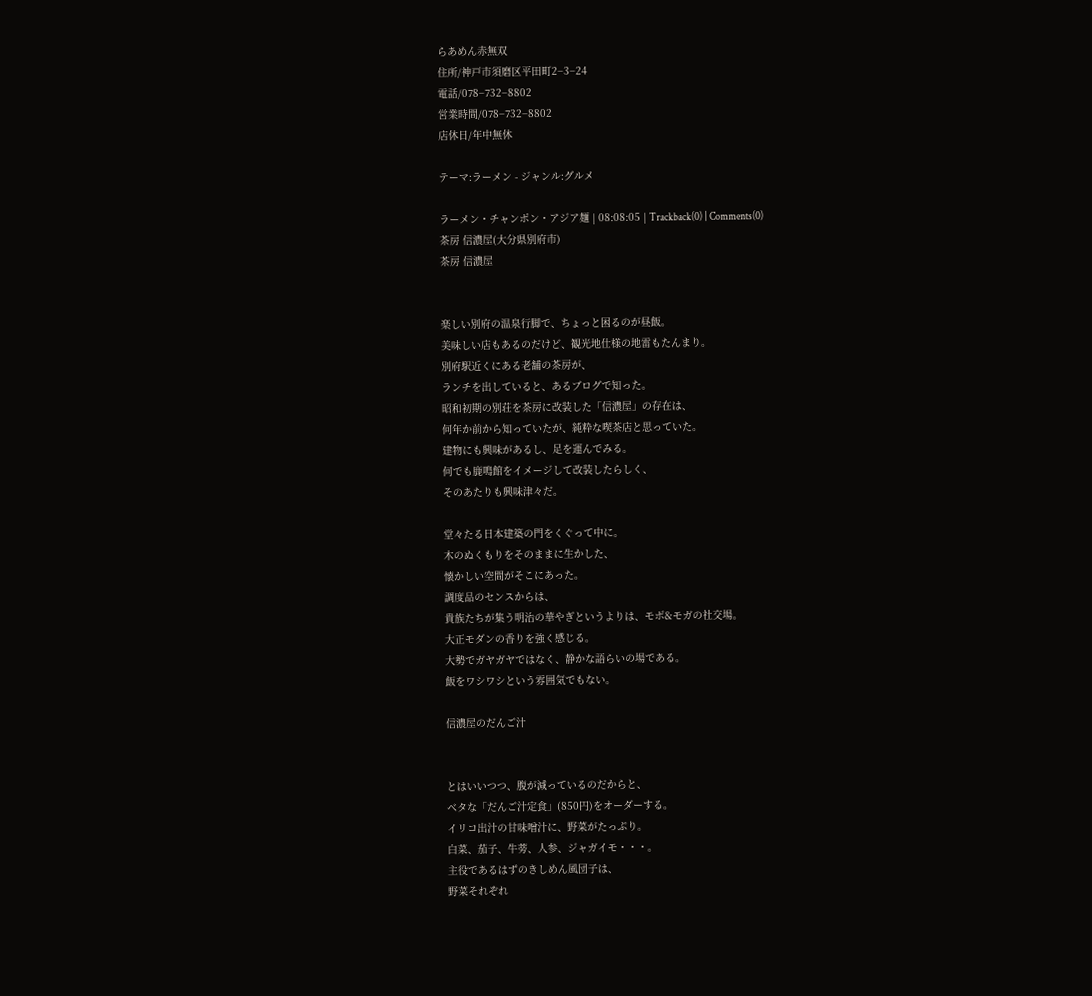らあめん赤無双
住所/神戸市須磨区平田町2−3−24
電話/078−732−8802
営業時間/078−732−8802
店休日/年中無休

テーマ:ラーメン - ジャンル:グルメ

ラーメン・チャンポン・アジア麺 | 08:08:05 | Trackback(0) | Comments(0)
茶房 信濃屋(大分県別府市)
茶房 信濃屋


楽しい別府の温泉行脚で、ちょっと困るのが昼飯。
美味しい店もあるのだけど、観光地仕様の地雷もたんまり。
別府駅近くにある老舗の茶房が、
ランチを出していると、あるブログで知った。
昭和初期の別荘を茶房に改装した「信濃屋」の存在は、
何年か前から知っていたが、純粋な喫茶店と思っていた。
建物にも興味があるし、足を運んでみる。
何でも鹿鳴館をイメージして改装したらしく、
そのあたりも興味津々だ。

堂々たる日本建築の門をくぐって中に。
木のぬくもりをそのままに生かした、
懐かしい空間がそこにあった。
調度品のセンスからは、
貴族たちが集う明治の華やぎというよりは、モボ&モガの社交場。
大正モダンの香りを強く感じる。
大勢でガヤガヤではなく、静かな語らいの場である。
飯をワシワシという雰囲気でもない。

信濃屋のだんご汁


とはいいつつ、腹が減っているのだからと、
ベタな「だんご汁定食」(850円)をオーダーする。
イリコ出汁の甘味噌汁に、野菜がたっぷり。
白菜、茄子、牛蒡、人参、ジャガイモ・・・。
主役であるはずのきしめん風団子は、
野菜それぞれ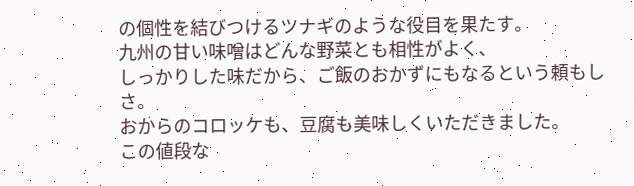の個性を結びつけるツナギのような役目を果たす。
九州の甘い味噌はどんな野菜とも相性がよく、
しっかりした味だから、ご飯のおかずにもなるという頼もしさ。
おからのコロッケも、豆腐も美味しくいただきました。
この値段な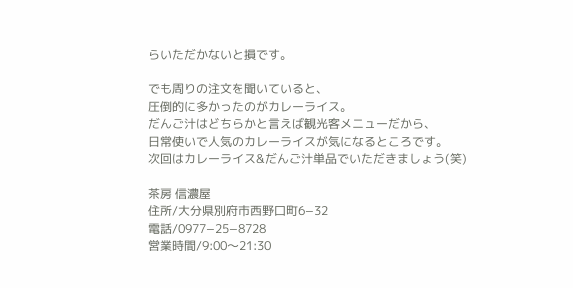らいただかないと損です。

でも周りの注文を聞いていると、
圧倒的に多かったのがカレーライス。
だんご汁はどちらかと言えば観光客メニューだから、
日常使いで人気のカレーライスが気になるところです。
次回はカレーライス&だんご汁単品でいただきましょう(笑)

茶房 信濃屋
住所/大分県別府市西野口町6−32
電話/0977−25−8728
営業時間/9:00〜21:30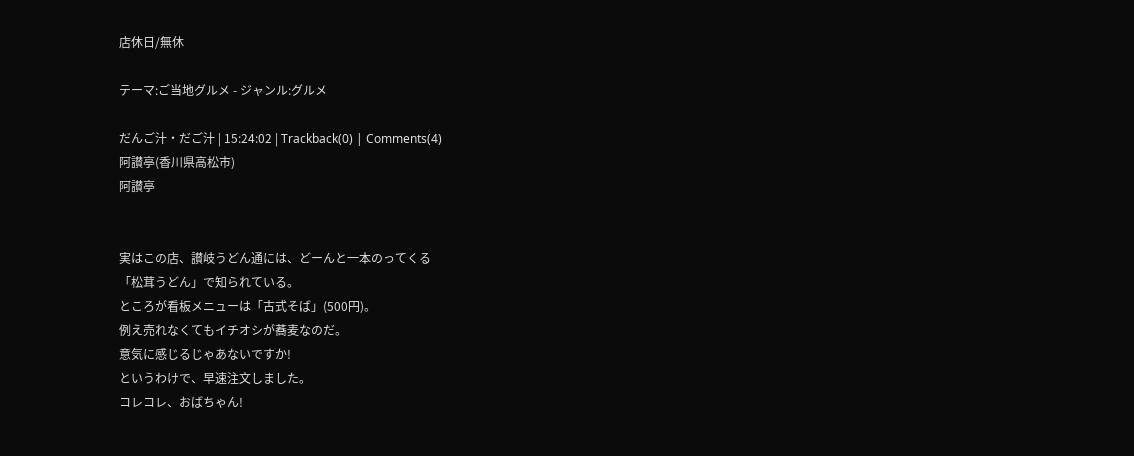店休日/無休

テーマ:ご当地グルメ - ジャンル:グルメ

だんご汁・だご汁 | 15:24:02 | Trackback(0) | Comments(4)
阿讃亭(香川県高松市)
阿讃亭


実はこの店、讃岐うどん通には、どーんと一本のってくる
「松茸うどん」で知られている。
ところが看板メニューは「古式そば」(500円)。
例え売れなくてもイチオシが蕎麦なのだ。
意気に感じるじゃあないですか!
というわけで、早速注文しました。
コレコレ、おばちゃん!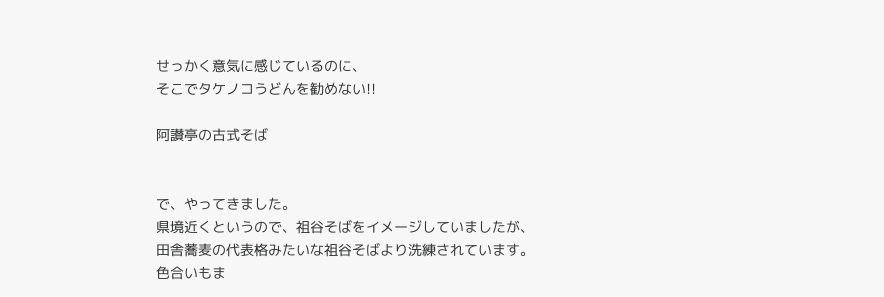せっかく意気に感じているのに、
そこでタケノコうどんを勧めない!!

阿讃亭の古式そば


で、やってきました。
県境近くというので、祖谷そばをイメージしていましたが、
田舎蕎麦の代表格みたいな祖谷そばより洗練されています。
色合いもま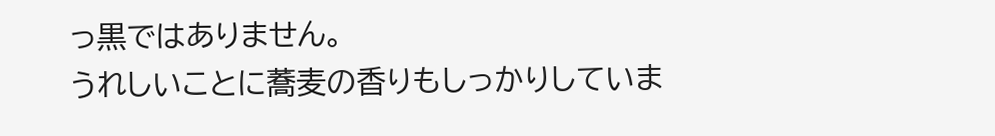っ黒ではありません。
うれしいことに蕎麦の香りもしっかりしていま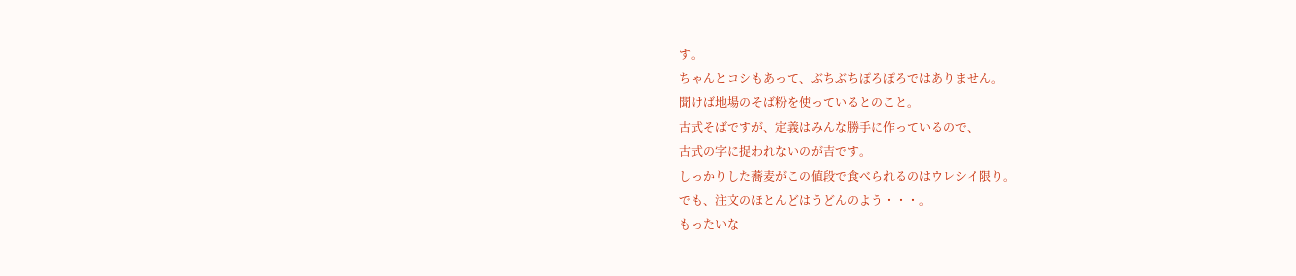す。
ちゃんとコシもあって、ぶちぶちぽろぽろではありません。
聞けば地場のそば粉を使っているとのこと。
古式そばですが、定義はみんな勝手に作っているので、
古式の字に捉われないのが吉です。
しっかりした蕎麦がこの値段で食べられるのはウレシイ限り。
でも、注文のほとんどはうどんのよう・・・。
もったいな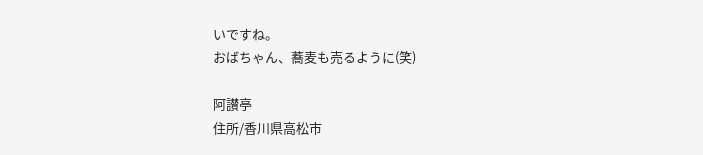いですね。
おばちゃん、蕎麦も売るように(笑)

阿讃亭
住所/香川県高松市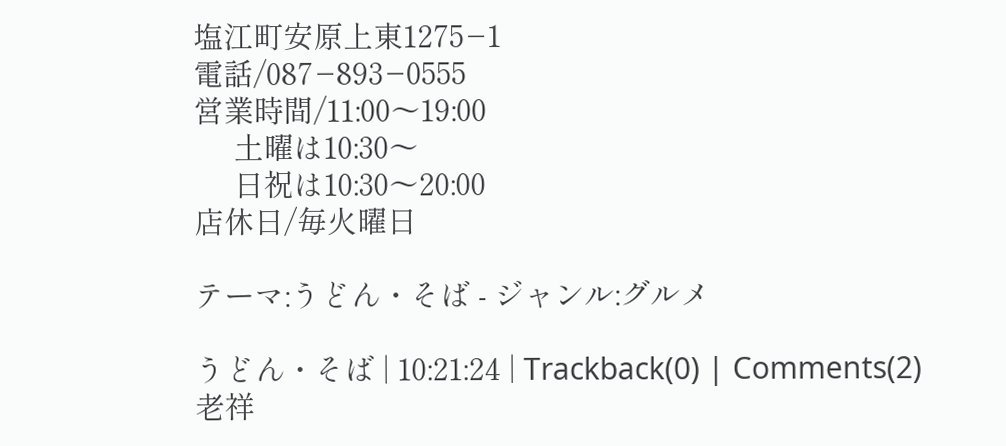塩江町安原上東1275−1
電話/087−893−0555
営業時間/11:00〜19:00
     土曜は10:30〜
     日祝は10:30〜20:00
店休日/毎火曜日

テーマ:うどん・そば - ジャンル:グルメ

うどん・そば | 10:21:24 | Trackback(0) | Comments(2)
老祥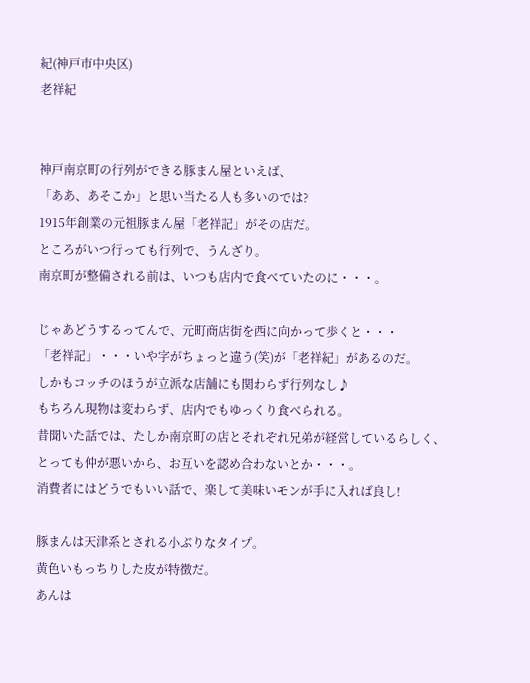紀(神戸市中央区)
老祥紀


神戸南京町の行列ができる豚まん屋といえば、
「ああ、あそこか」と思い当たる人も多いのでは?
1915年創業の元祖豚まん屋「老祥記」がその店だ。
ところがいつ行っても行列で、うんざり。
南京町が整備される前は、いつも店内で食べていたのに・・・。

じゃあどうするってんで、元町商店街を西に向かって歩くと・・・
「老祥記」・・・いや字がちょっと違う(笑)が「老祥紀」があるのだ。
しかもコッチのほうが立派な店舗にも関わらず行列なし♪
もちろん現物は変わらず、店内でもゆっくり食べられる。
昔聞いた話では、たしか南京町の店とそれぞれ兄弟が経営しているらしく、
とっても仲が悪いから、お互いを認め合わないとか・・・。
消費者にはどうでもいい話で、楽して美味いモンが手に入れば良し!

豚まんは天津系とされる小ぶりなタイプ。
黄色いもっちりした皮が特徴だ。
あんは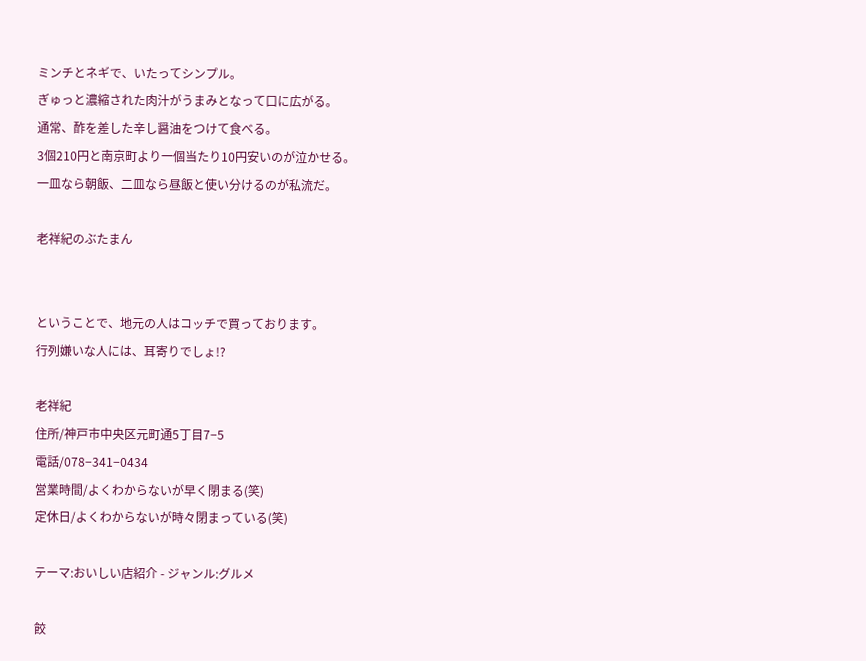ミンチとネギで、いたってシンプル。
ぎゅっと濃縮された肉汁がうまみとなって口に広がる。
通常、酢を差した辛し醤油をつけて食べる。
3個210円と南京町より一個当たり10円安いのが泣かせる。
一皿なら朝飯、二皿なら昼飯と使い分けるのが私流だ。

老祥紀のぶたまん


ということで、地元の人はコッチで買っております。
行列嫌いな人には、耳寄りでしょ!?

老祥紀
住所/神戸市中央区元町通5丁目7−5
電話/078−341−0434
営業時間/よくわからないが早く閉まる(笑)
定休日/よくわからないが時々閉まっている(笑)

テーマ:おいしい店紹介 - ジャンル:グルメ

餃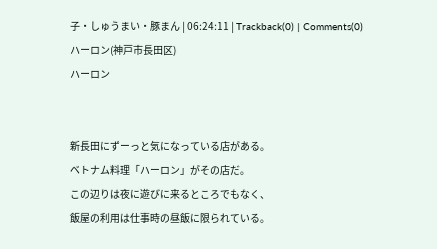子・しゅうまい・豚まん | 06:24:11 | Trackback(0) | Comments(0)
ハーロン(神戸市長田区)
ハーロン


新長田にずーっと気になっている店がある。
ベトナム料理「ハーロン」がその店だ。
この辺りは夜に遊びに来るところでもなく、
飯屋の利用は仕事時の昼飯に限られている。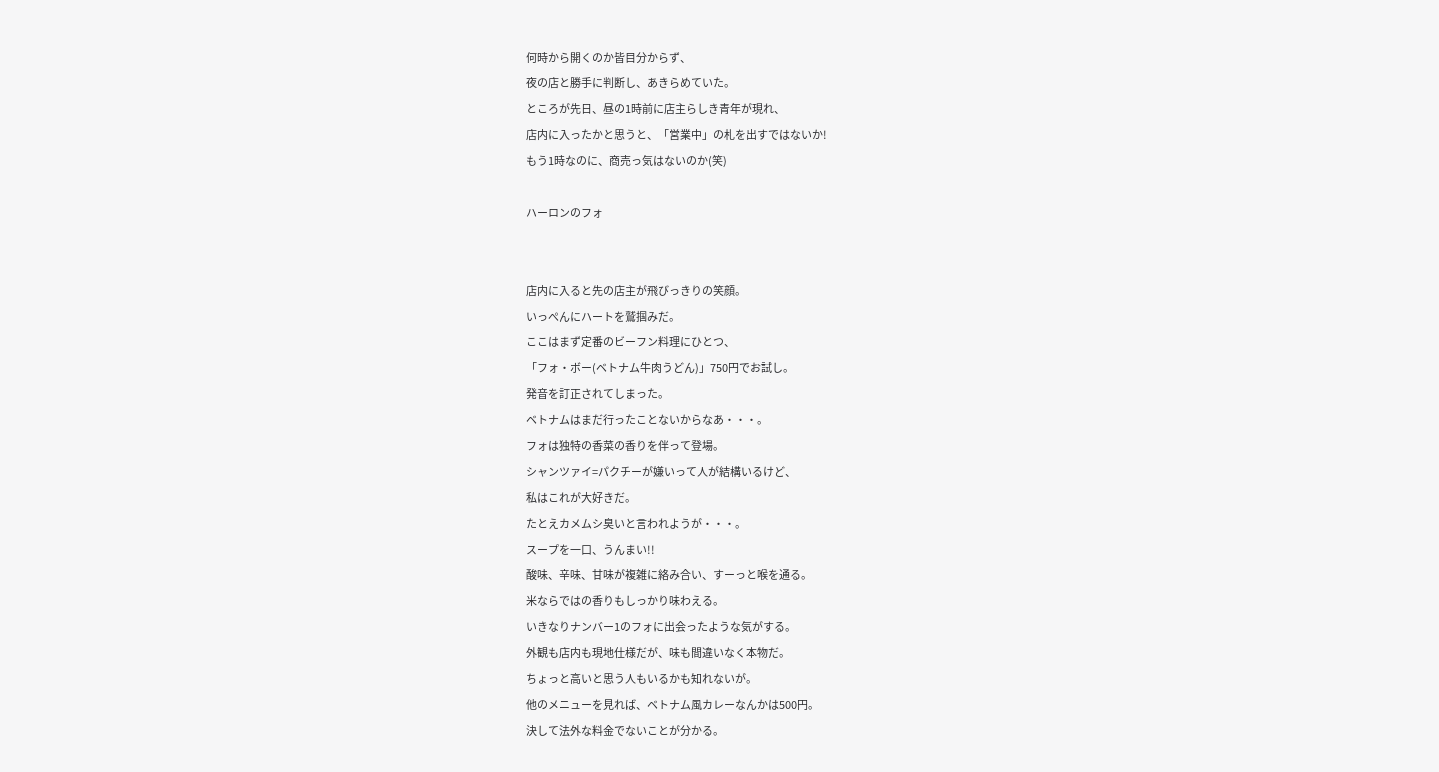何時から開くのか皆目分からず、
夜の店と勝手に判断し、あきらめていた。
ところが先日、昼の1時前に店主らしき青年が現れ、
店内に入ったかと思うと、「営業中」の札を出すではないか!
もう1時なのに、商売っ気はないのか(笑)

ハーロンのフォ


店内に入ると先の店主が飛びっきりの笑顔。
いっぺんにハートを鷲掴みだ。
ここはまず定番のビーフン料理にひとつ、
「フォ・ボー(ベトナム牛肉うどん)」750円でお試し。
発音を訂正されてしまった。
ベトナムはまだ行ったことないからなあ・・・。
フォは独特の香菜の香りを伴って登場。
シャンツァイ=パクチーが嫌いって人が結構いるけど、
私はこれが大好きだ。
たとえカメムシ臭いと言われようが・・・。
スープを一口、うんまい!!
酸味、辛味、甘味が複雑に絡み合い、すーっと喉を通る。
米ならではの香りもしっかり味わえる。
いきなりナンバー1のフォに出会ったような気がする。
外観も店内も現地仕様だが、味も間違いなく本物だ。
ちょっと高いと思う人もいるかも知れないが。
他のメニューを見れば、ベトナム風カレーなんかは500円。
決して法外な料金でないことが分かる。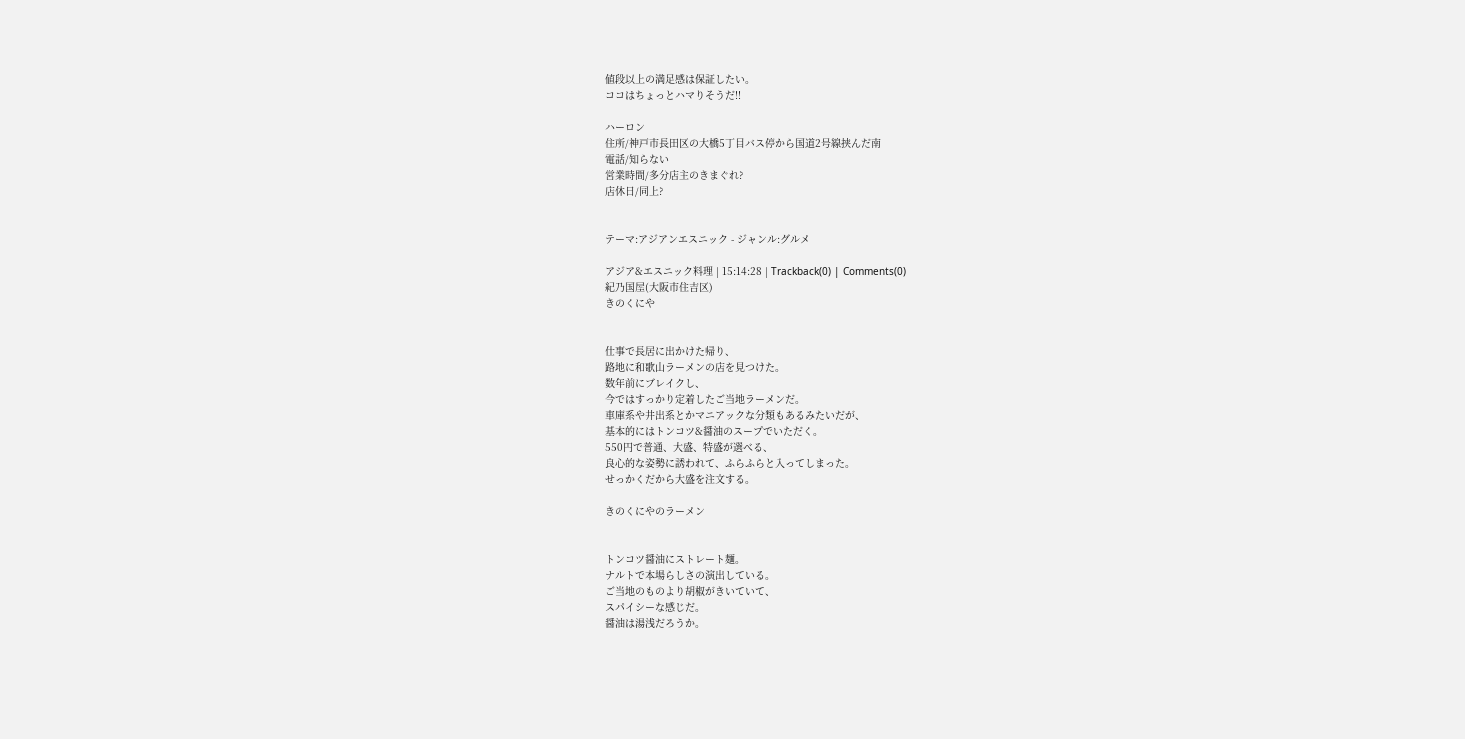値段以上の満足感は保証したい。
ココはちょっとハマりそうだ!!

ハーロン
住所/神戸市長田区の大橋5丁目バス停から国道2号線挟んだ南
電話/知らない
営業時間/多分店主のきまぐれ?
店休日/同上?


テーマ:アジアンエスニック - ジャンル:グルメ

アジア&エスニック料理 | 15:14:28 | Trackback(0) | Comments(0)
紀乃国屋(大阪市住吉区)
きのくにや


仕事で長居に出かけた帰り、
路地に和歌山ラーメンの店を見つけた。
数年前にブレイクし、
今ではすっかり定着したご当地ラーメンだ。
車庫系や井出系とかマニアックな分類もあるみたいだが、
基本的にはトンコツ&醤油のスープでいただく。
550円で普通、大盛、特盛が選べる、
良心的な姿勢に誘われて、ふらふらと入ってしまった。
せっかくだから大盛を注文する。

きのくにやのラーメン


トンコツ醤油にストレート麺。
ナルトで本場らしさの演出している。
ご当地のものより胡椒がきいていて、
スパイシーな感じだ。
醤油は湯浅だろうか。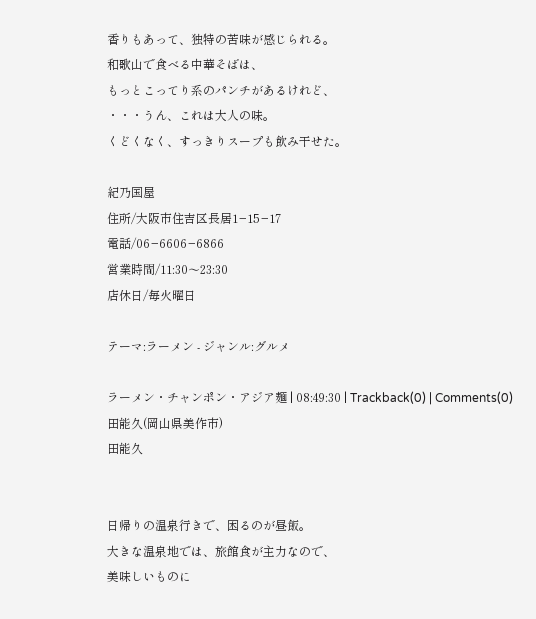香りもあって、独特の苦味が感じられる。
和歌山で食べる中華そばは、
もっとこってり系のパンチがあるけれど、
・・・うん、これは大人の味。
くどくなく、すっきりスープも飲み干せた。

紀乃国屋
住所/大阪市住吉区長居1−15−17
電話/06−6606−6866
営業時間/11:30〜23:30
店休日/毎火曜日

テーマ:ラーメン - ジャンル:グルメ

ラーメン・チャンポン・アジア麺 | 08:49:30 | Trackback(0) | Comments(0)
田能久(岡山県美作市)
田能久


日帰りの温泉行きで、困るのが昼飯。
大きな温泉地では、旅館食が主力なので、
美味しいものに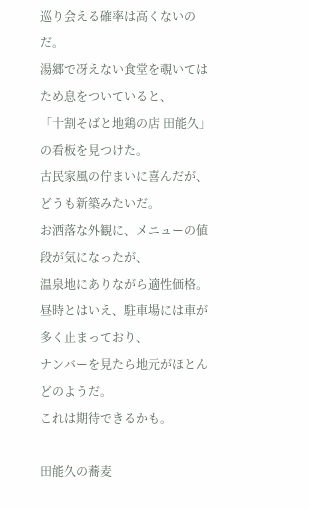巡り会える確率は高くないのだ。
湯郷で冴えない食堂を覗いてはため息をついていると、
「十割そばと地鶏の店 田能久」の看板を見つけた。
古民家風の佇まいに喜んだが、どうも新築みたいだ。
お洒落な外観に、メニューの値段が気になったが、
温泉地にありながら適性価格。
昼時とはいえ、駐車場には車が多く止まっており、
ナンバーを見たら地元がほとんどのようだ。
これは期待できるかも。

田能久の蕎麦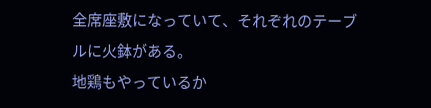全席座敷になっていて、それぞれのテーブルに火鉢がある。
地鶏もやっているか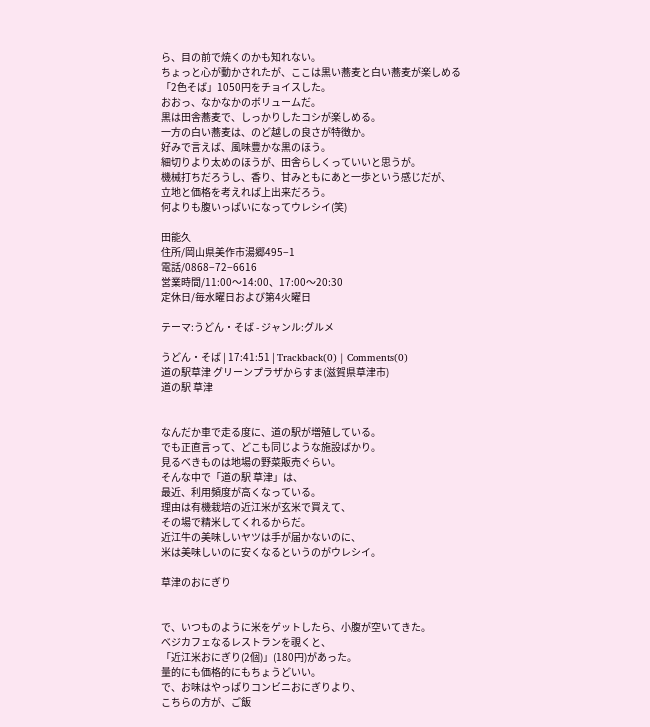ら、目の前で焼くのかも知れない。
ちょっと心が動かされたが、ここは黒い蕎麦と白い蕎麦が楽しめる
「2色そば」1050円をチョイスした。
おおっ、なかなかのボリュームだ。
黒は田舎蕎麦で、しっかりしたコシが楽しめる。
一方の白い蕎麦は、のど越しの良さが特徴か。
好みで言えば、風味豊かな黒のほう。
細切りより太めのほうが、田舎らしくっていいと思うが。
機械打ちだろうし、香り、甘みともにあと一歩という感じだが、
立地と価格を考えれば上出来だろう。
何よりも腹いっぱいになってウレシイ(笑)

田能久
住所/岡山県美作市湯郷495−1
電話/0868−72−6616
営業時間/11:00〜14:00、17:00〜20:30
定休日/毎水曜日および第4火曜日

テーマ:うどん・そば - ジャンル:グルメ

うどん・そば | 17:41:51 | Trackback(0) | Comments(0)
道の駅草津 グリーンプラザからすま(滋賀県草津市)
道の駅 草津


なんだか車で走る度に、道の駅が増殖している。
でも正直言って、どこも同じような施設ばかり。
見るべきものは地場の野菜販売ぐらい。
そんな中で「道の駅 草津」は、
最近、利用頻度が高くなっている。
理由は有機栽培の近江米が玄米で買えて、
その場で精米してくれるからだ。
近江牛の美味しいヤツは手が届かないのに、
米は美味しいのに安くなるというのがウレシイ。

草津のおにぎり


で、いつものように米をゲットしたら、小腹が空いてきた。
べジカフェなるレストランを覗くと、
「近江米おにぎり(2個)」(180円)があった。
量的にも価格的にもちょうどいい。
で、お味はやっぱりコンビニおにぎりより、
こちらの方が、ご飯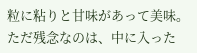粒に粘りと甘味があって美味。
ただ残念なのは、中に入った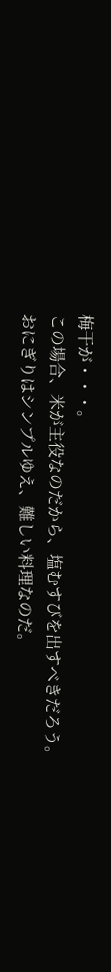梅干が・・・。
この場合、米が主役なのだから、塩むすびを出すべきだろう。
おにぎりはシンプルゆえ、難しい料理なのだ。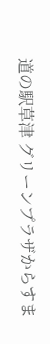道の駅草津 グリーンプラザからすま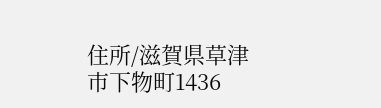住所/滋賀県草津市下物町1436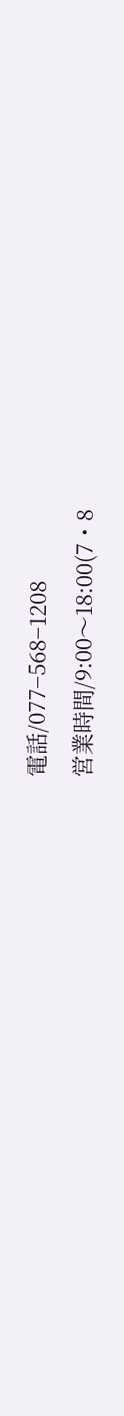電話/077−568−1208
営業時間/9:00〜18:00(7・8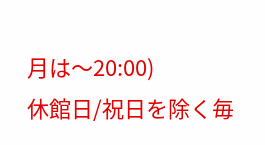月は〜20:00)
休館日/祝日を除く毎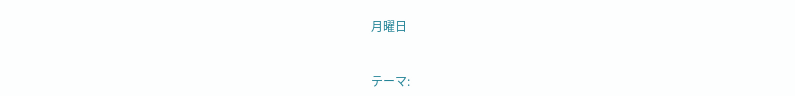月曜日


テーマ: